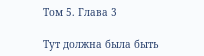Том 5. Глава 3

Тут должна была быть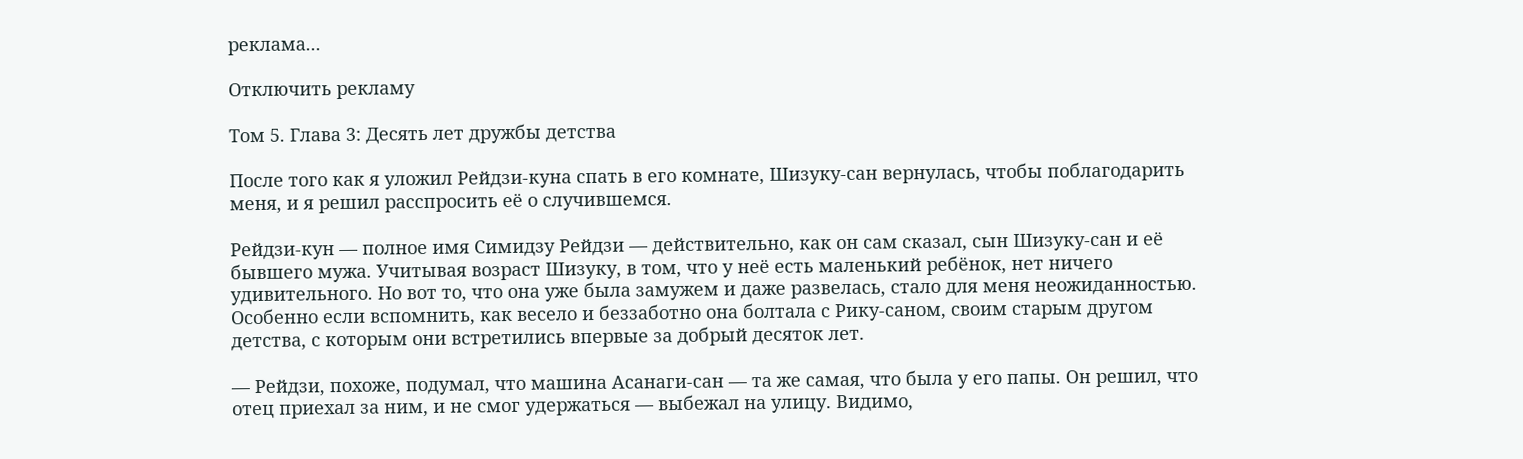реклама...

Отключить рекламу

Том 5. Глава 3: Десять лет дружбы детства

После того как я уложил Рейдзи-куна спать в его комнате, Шизуку-сан вернулась, чтобы поблагодарить меня, и я решил расспросить её о случившемся.

Рейдзи-кун — полное имя Симидзу Рейдзи — действительно, как он сам сказал, сын Шизуку-сан и её бывшего мужа. Учитывая возраст Шизуку, в том, что у неё есть маленький ребёнок, нет ничего удивительного. Но вот то, что она уже была замужем и даже развелась, стало для меня неожиданностью. Особенно если вспомнить, как весело и беззаботно она болтала с Рику-саном, своим старым другом детства, с которым они встретились впервые за добрый десяток лет.

— Рейдзи, похоже, подумал, что машина Асанаги-сан — та же самая, что была у его папы. Он решил, что отец приехал за ним, и не смог удержаться — выбежал на улицу. Видимо,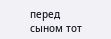перед сыном тот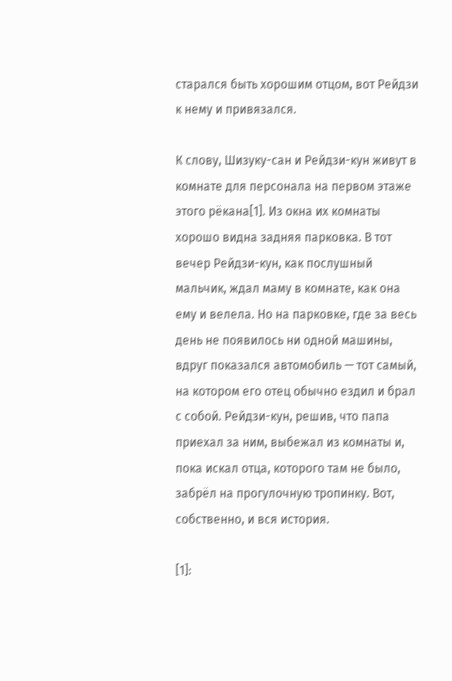старался быть хорошим отцом, вот Рейдзи к нему и привязался.

К слову, Шизуку-сан и Рейдзи-кун живут в комнате для персонала на первом этаже этого рёкана[1]. Из окна их комнаты хорошо видна задняя парковка. В тот вечер Рейдзи-кун, как послушный мальчик, ждал маму в комнате, как она ему и велела. Но на парковке, где за весь день не появилось ни одной машины, вдруг показался автомобиль — тот самый, на котором его отец обычно ездил и брал с собой. Рейдзи-кун, решив, что папа приехал за ним, выбежал из комнаты и, пока искал отца, которого там не было, забрёл на прогулочную тропинку. Вот, собственно, и вся история.

[1]: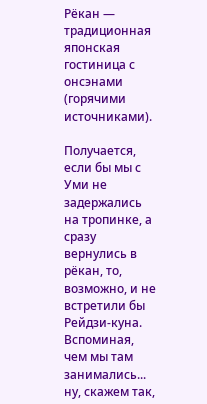Рёкан — традиционная японская гостиница с онсэнами (горячими источниками).

Получается, если бы мы с Уми не задержались на тропинке, а сразу вернулись в рёкан, то, возможно, и не встретили бы Рейдзи-куна. Вспоминая, чем мы там занимались... ну, скажем так,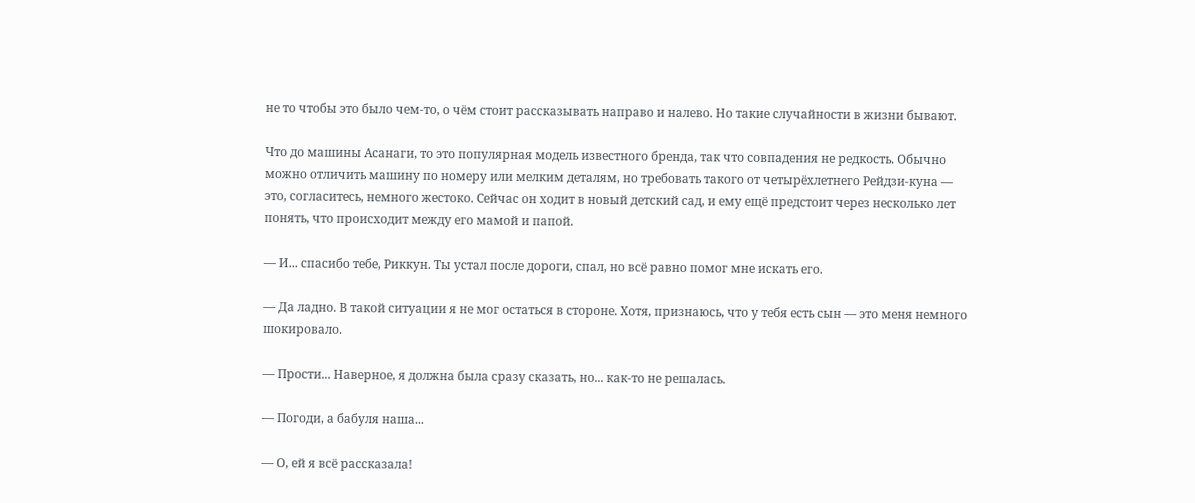не то чтобы это было чем-то, о чём стоит рассказывать направо и налево. Но такие случайности в жизни бывают.

Что до машины Асанаги, то это популярная модель известного бренда, так что совпадения не редкость. Обычно можно отличить машину по номеру или мелким деталям, но требовать такого от четырёхлетнего Рейдзи-куна — это, согласитесь, немного жестоко. Сейчас он ходит в новый детский сад, и ему ещё предстоит через несколько лет понять, что происходит между его мамой и папой.

— И... спасибо тебе, Риккун. Ты устал после дороги, спал, но всё равно помог мне искать его.

— Да ладно. В такой ситуации я не мог остаться в стороне. Хотя, признаюсь, что у тебя есть сын — это меня немного шокировало.

— Прости... Наверное, я должна была сразу сказать, но... как-то не решалась.

— Погоди, а бабуля наша...

— О, ей я всё рассказала!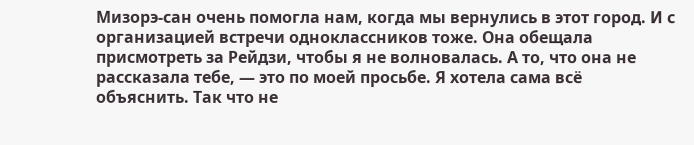Мизорэ-сан очень помогла нам, когда мы вернулись в этот город. И с организацией встречи одноклассников тоже. Она обещала присмотреть за Рейдзи, чтобы я не волновалась. А то, что она не рассказала тебе, — это по моей просьбе. Я хотела сама всё объяснить. Так что не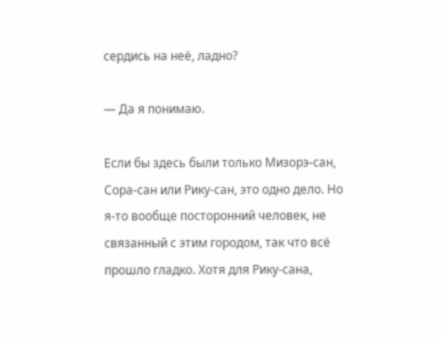сердись на неё, ладно?

— Да я понимаю.

Если бы здесь были только Мизорэ-сан, Сора-сан или Рику-сан, это одно дело. Но я-то вообще посторонний человек, не связанный с этим городом, так что всё прошло гладко. Хотя для Рику-сана,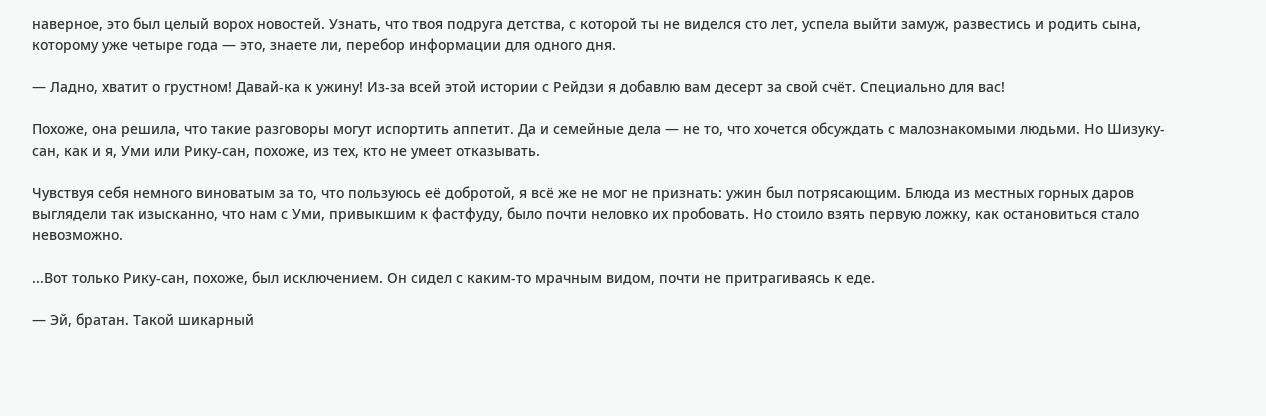наверное, это был целый ворох новостей. Узнать, что твоя подруга детства, с которой ты не виделся сто лет, успела выйти замуж, развестись и родить сына, которому уже четыре года — это, знаете ли, перебор информации для одного дня.

— Ладно, хватит о грустном! Давай-ка к ужину! Из-за всей этой истории с Рейдзи я добавлю вам десерт за свой счёт. Специально для вас!

Похоже, она решила, что такие разговоры могут испортить аппетит. Да и семейные дела — не то, что хочется обсуждать с малознакомыми людьми. Но Шизуку-сан, как и я, Уми или Рику-сан, похоже, из тех, кто не умеет отказывать.

Чувствуя себя немного виноватым за то, что пользуюсь её добротой, я всё же не мог не признать: ужин был потрясающим. Блюда из местных горных даров выглядели так изысканно, что нам с Уми, привыкшим к фастфуду, было почти неловко их пробовать. Но стоило взять первую ложку, как остановиться стало невозможно.

...Вот только Рику-сан, похоже, был исключением. Он сидел с каким-то мрачным видом, почти не притрагиваясь к еде.

— Эй, братан. Такой шикарный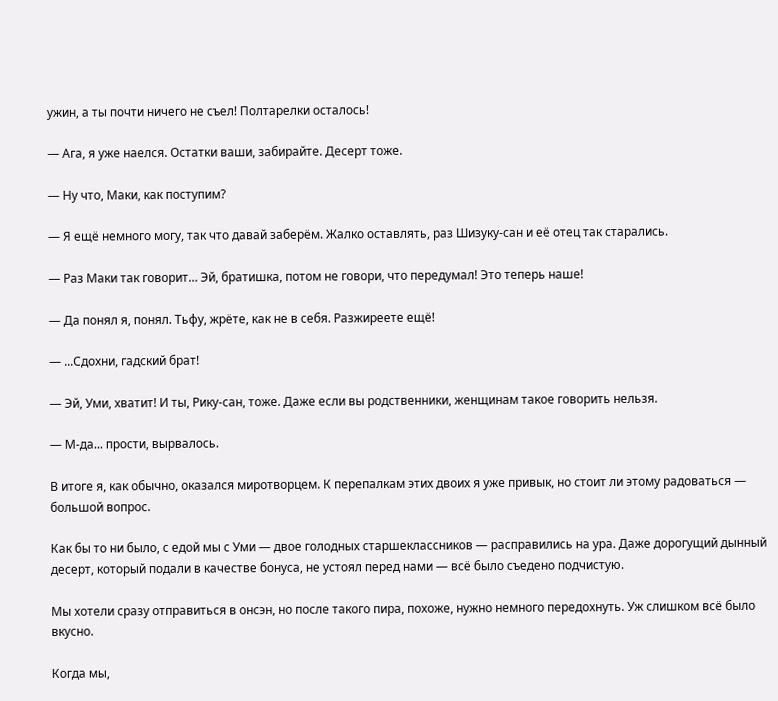ужин, а ты почти ничего не съел! Полтарелки осталось!

— Ага, я уже наелся. Остатки ваши, забирайте. Десерт тоже.

— Ну что, Маки, как поступим?

— Я ещё немного могу, так что давай заберём. Жалко оставлять, раз Шизуку-сан и её отец так старались.

— Раз Маки так говорит… Эй, братишка, потом не говори, что передумал! Это теперь наше!

— Да понял я, понял. Тьфу, жрёте, как не в себя. Разжиреете ещё!

— ...Сдохни, гадский брат!

— Эй, Уми, хватит! И ты, Рику-сан, тоже. Даже если вы родственники, женщинам такое говорить нельзя.

— М-да... прости, вырвалось.

В итоге я, как обычно, оказался миротворцем. К перепалкам этих двоих я уже привык, но стоит ли этому радоваться — большой вопрос.

Как бы то ни было, с едой мы с Уми — двое голодных старшеклассников — расправились на ура. Даже дорогущий дынный десерт, который подали в качестве бонуса, не устоял перед нами — всё было съедено подчистую.

Мы хотели сразу отправиться в онсэн, но после такого пира, похоже, нужно немного передохнуть. Уж слишком всё было вкусно.

Когда мы,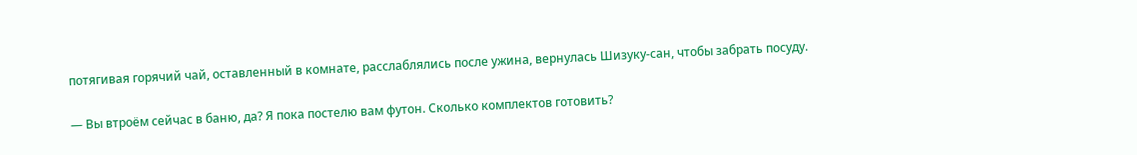потягивая горячий чай, оставленный в комнате, расслаблялись после ужина, вернулась Шизуку-сан, чтобы забрать посуду.

— Вы втроём сейчас в баню, да? Я пока постелю вам футон. Сколько комплектов готовить?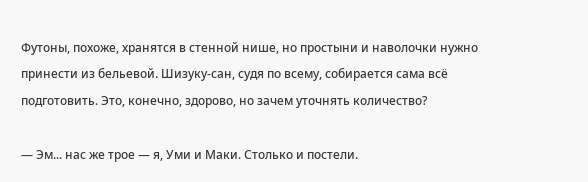Футоны, похоже, хранятся в стенной нише, но простыни и наволочки нужно принести из бельевой. Шизуку-сан, судя по всему, собирается сама всё подготовить. Это, конечно, здорово, но зачем уточнять количество?

— Эм... нас же трое — я, Уми и Маки. Столько и постели.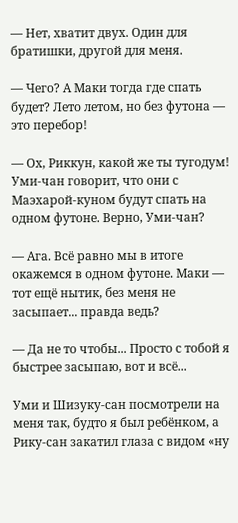— Нет, хватит двух. Один для братишки, другой для меня.

— Чего? А Маки тогда где спать будет? Лето летом, но без футона — это перебор!

— Ох, Риккун, какой же ты тугодум! Уми-чан говорит, что они с Маэхарой-куном будут спать на одном футоне. Верно, Уми-чан?

— Ага. Всё равно мы в итоге окажемся в одном футоне. Маки — тот ещё нытик, без меня не засыпает... правда ведь?

— Да не то чтобы... Просто с тобой я быстрее засыпаю, вот и всё...

Уми и Шизуку-сан посмотрели на меня так, будто я был ребёнком, а Рику-сан закатил глаза с видом «ну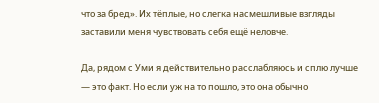что за бред». Их тёплые, но слегка насмешливые взгляды заставили меня чувствовать себя ещё неловче.

Да, рядом с Уми я действительно расслабляюсь и сплю лучше — это факт. Но если уж на то пошло, это она обычно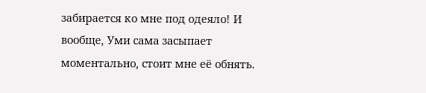забирается ко мне под одеяло! И вообще, Уми сама засыпает моментально, стоит мне её обнять.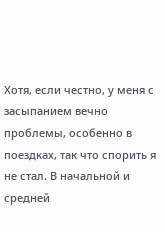Хотя, если честно, у меня с засыпанием вечно проблемы, особенно в поездках, так что спорить я не стал. В начальной и средней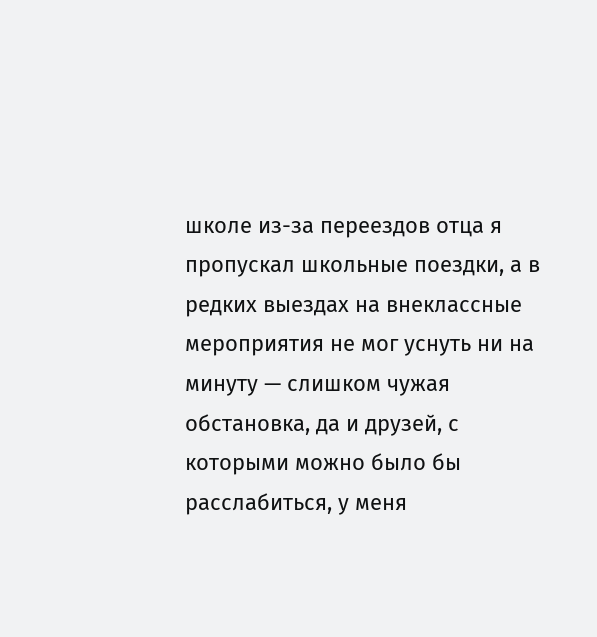школе из-за переездов отца я пропускал школьные поездки, а в редких выездах на внеклассные мероприятия не мог уснуть ни на минуту — слишком чужая обстановка, да и друзей, с которыми можно было бы расслабиться, у меня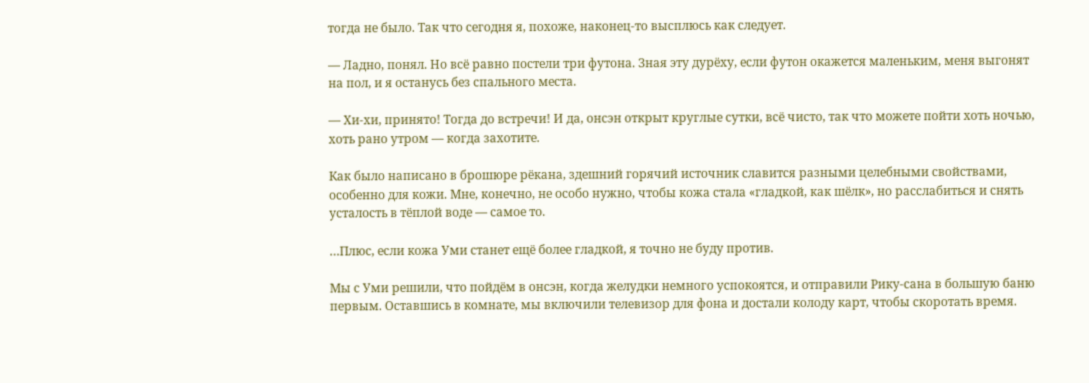тогда не было. Так что сегодня я, похоже, наконец-то высплюсь как следует.

— Ладно, понял. Но всё равно постели три футона. Зная эту дурёху, если футон окажется маленьким, меня выгонят на пол, и я останусь без спального места.

— Хи-хи, принято! Тогда до встречи! И да, онсэн открыт круглые сутки, всё чисто, так что можете пойти хоть ночью, хоть рано утром — когда захотите.

Как было написано в брошюре рёкана, здешний горячий источник славится разными целебными свойствами, особенно для кожи. Мне, конечно, не особо нужно, чтобы кожа стала «гладкой, как шёлк», но расслабиться и снять усталость в тёплой воде — самое то.

…Плюс, если кожа Уми станет ещё более гладкой, я точно не буду против.

Мы с Уми решили, что пойдём в онсэн, когда желудки немного успокоятся, и отправили Рику-сана в большую баню первым. Оставшись в комнате, мы включили телевизор для фона и достали колоду карт, чтобы скоротать время.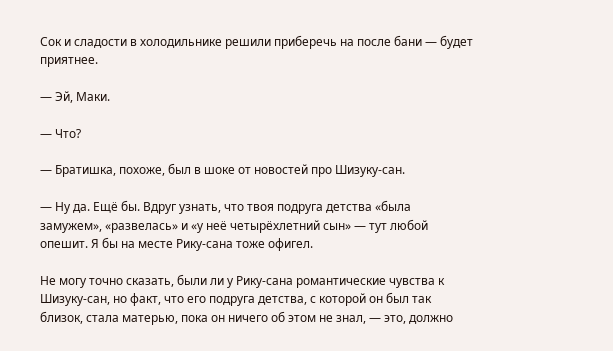Сок и сладости в холодильнике решили приберечь на после бани — будет приятнее.

— Эй, Маки.

— Что?

— Братишка, похоже, был в шоке от новостей про Шизуку-сан.

— Ну да. Ещё бы. Вдруг узнать, что твоя подруга детства «была замужем», «развелась» и «у неё четырёхлетний сын» — тут любой опешит. Я бы на месте Рику-сана тоже офигел.

Не могу точно сказать, были ли у Рику-сана романтические чувства к Шизуку-сан, но факт, что его подруга детства, с которой он был так близок, стала матерью, пока он ничего об этом не знал, — это, должно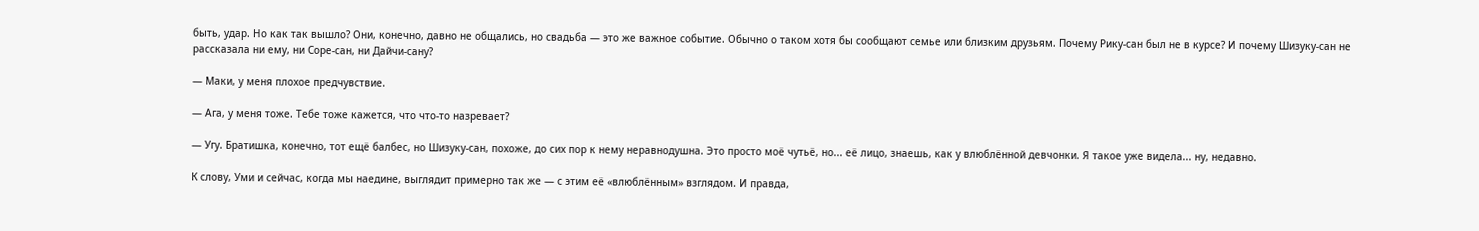быть, удар. Но как так вышло? Они, конечно, давно не общались, но свадьба — это же важное событие. Обычно о таком хотя бы сообщают семье или близким друзьям. Почему Рику-сан был не в курсе? И почему Шизуку-сан не рассказала ни ему, ни Соре-сан, ни Дайчи-сану?

— Маки, у меня плохое предчувствие.

— Ага, у меня тоже. Тебе тоже кажется, что что-то назревает?

— Угу. Братишка, конечно, тот ещё балбес, но Шизуку-сан, похоже, до сих пор к нему неравнодушна. Это просто моё чутьё, но... её лицо, знаешь, как у влюблённой девчонки. Я такое уже видела... ну, недавно.

К слову, Уми и сейчас, когда мы наедине, выглядит примерно так же — с этим её «влюблённым» взглядом. И правда,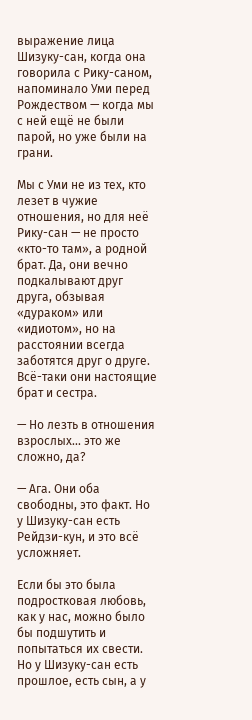выражение лица Шизуку-сан, когда она говорила с Рику-саном, напоминало Уми перед Рождеством — когда мы с ней ещё не были парой, но уже были на грани.

Мы с Уми не из тех, кто лезет в чужие отношения, но для неё Рику-сан — не просто «кто-то там», а родной брат. Да, они вечно подкалывают друг друга, обзывая «дураком» или «идиотом», но на расстоянии всегда заботятся друг о друге. Всё-таки они настоящие брат и сестра.

— Но лезть в отношения взрослых... это же сложно, да?

— Ага. Они оба свободны, это факт. Но у Шизуку-сан есть Рейдзи-кун, и это всё усложняет.

Если бы это была подростковая любовь, как у нас, можно было бы подшутить и попытаться их свести. Но у Шизуку-сан есть прошлое, есть сын, а у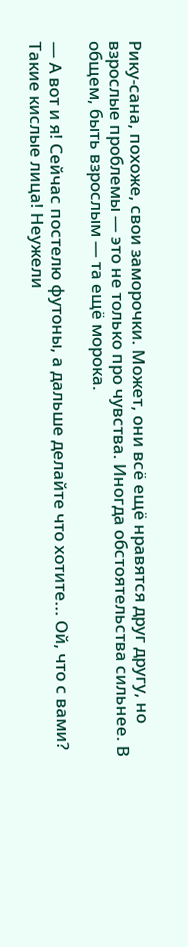Рику-сана, похоже, свои заморочки. Может, они всё ещё нравятся друг другу, но взрослые проблемы — это не только про чувства. Иногда обстоятельства сильнее. В общем, быть взрослым — та ещё морока.

— А вот и я! Сейчас постелю футоны, а дальше делайте что хотите... Ой, что с вами? Такие кислые лица! Неужели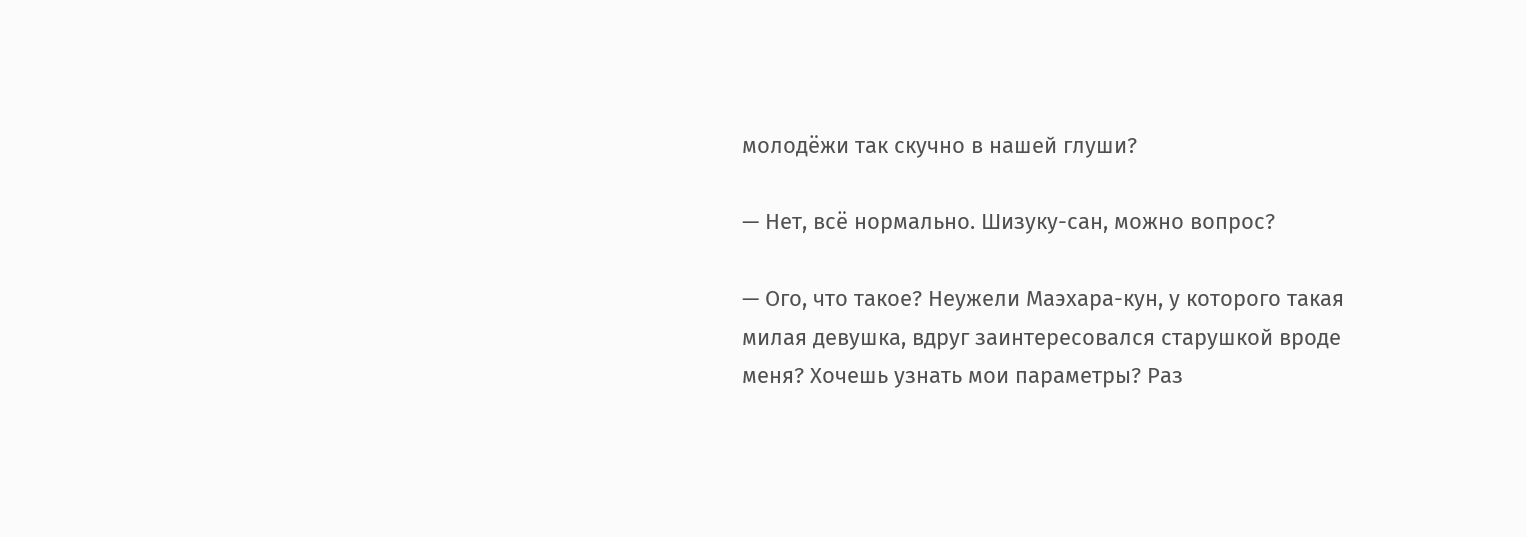молодёжи так скучно в нашей глуши?

— Нет, всё нормально. Шизуку-сан, можно вопрос?

— Ого, что такое? Неужели Маэхара-кун, у которого такая милая девушка, вдруг заинтересовался старушкой вроде меня? Хочешь узнать мои параметры? Раз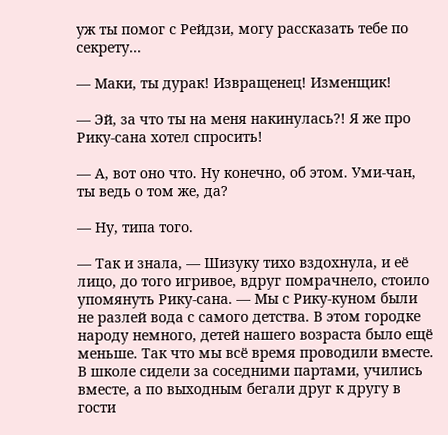уж ты помог с Рейдзи, могу рассказать тебе по секрету...

— Маки, ты дурак! Извращенец! Изменщик!

— Эй, за что ты на меня накинулась?! Я же про Рику-сана хотел спросить!

— А, вот оно что. Ну конечно, об этом. Уми-чан, ты ведь о том же, да?

— Ну, типа того.

— Так и знала, — Шизуку тихо вздохнула, и её лицо, до того игривое, вдруг помрачнело, стоило упомянуть Рику-сана. — Мы с Рику-куном были не разлей вода с самого детства. В этом городке народу немного, детей нашего возраста было ещё меньше. Так что мы всё время проводили вместе. В школе сидели за соседними партами, учились вместе, а по выходным бегали друг к другу в гости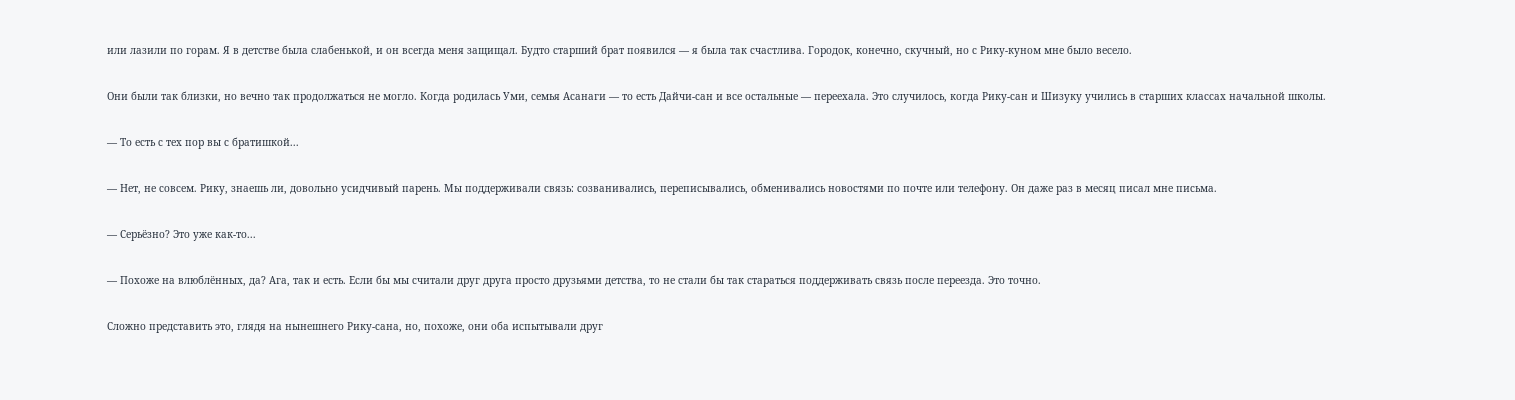или лазили по горам. Я в детстве была слабенькой, и он всегда меня защищал. Будто старший брат появился — я была так счастлива. Городок, конечно, скучный, но с Рику-куном мне было весело.

Они были так близки, но вечно так продолжаться не могло. Когда родилась Уми, семья Асанаги — то есть Дайчи-сан и все остальные — переехала. Это случилось, когда Рику-сан и Шизуку учились в старших классах начальной школы.

— То есть с тех пор вы с братишкой...

— Нет, не совсем. Рику, знаешь ли, довольно усидчивый парень. Мы поддерживали связь: созванивались, переписывались, обменивались новостями по почте или телефону. Он даже раз в месяц писал мне письма.

— Серьёзно? Это уже как-то...

— Похоже на влюблённых, да? Ага, так и есть. Если бы мы считали друг друга просто друзьями детства, то не стали бы так стараться поддерживать связь после переезда. Это точно.

Сложно представить это, глядя на нынешнего Рику-сана, но, похоже, они оба испытывали друг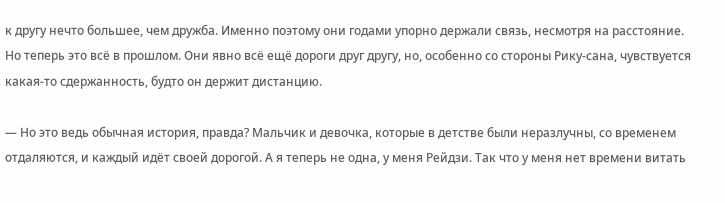к другу нечто большее, чем дружба. Именно поэтому они годами упорно держали связь, несмотря на расстояние. Но теперь это всё в прошлом. Они явно всё ещё дороги друг другу, но, особенно со стороны Рику-сана, чувствуется какая-то сдержанность, будто он держит дистанцию.

— Но это ведь обычная история, правда? Мальчик и девочка, которые в детстве были неразлучны, со временем отдаляются, и каждый идёт своей дорогой. А я теперь не одна, у меня Рейдзи. Так что у меня нет времени витать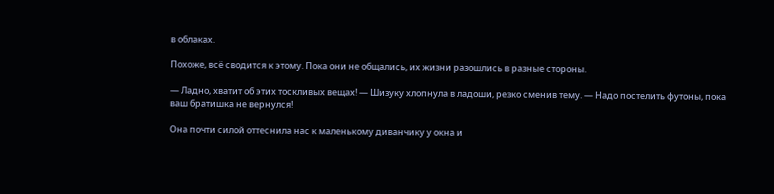в облаках.

Похоже, всё сводится к этому. Пока они не общались, их жизни разошлись в разные стороны.

— Ладно, хватит об этих тоскливых вещах! — Шизуку хлопнула в ладоши, резко сменив тему. — Надо постелить футоны, пока ваш братишка не вернулся!

Она почти силой оттеснила нас к маленькому диванчику у окна и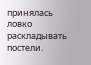принялась ловко раскладывать постели.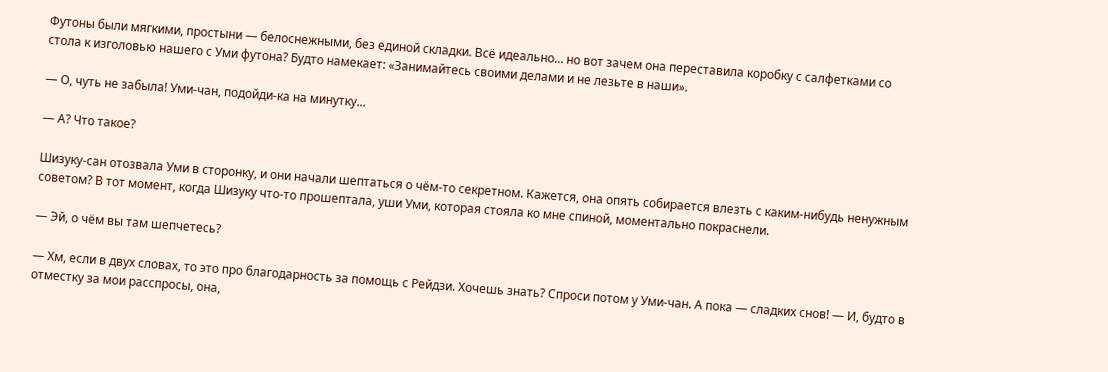Футоны были мягкими, простыни — белоснежными, без единой складки. Всё идеально... но вот зачем она переставила коробку с салфетками со стола к изголовью нашего с Уми футона? Будто намекает: «Занимайтесь своими делами и не лезьте в наши».

— О, чуть не забыла! Уми-чан, подойди-ка на минутку...

— А? Что такое?

Шизуку-сан отозвала Уми в сторонку, и они начали шептаться о чём-то секретном. Кажется, она опять собирается влезть с каким-нибудь ненужным советом? В тот момент, когда Шизуку что-то прошептала, уши Уми, которая стояла ко мне спиной, моментально покраснели.

— Эй, о чём вы там шепчетесь?

— Хм, если в двух словах, то это про благодарность за помощь с Рейдзи. Хочешь знать? Спроси потом у Уми-чан. А пока — сладких снов! — И, будто в отместку за мои расспросы, она,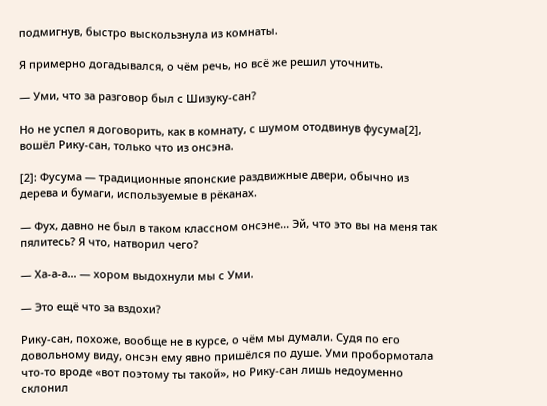подмигнув, быстро выскользнула из комнаты.

Я примерно догадывался, о чём речь, но всё же решил уточнить.

— Уми, что за разговор был с Шизуку-сан?

Но не успел я договорить, как в комнату, с шумом отодвинув фусума[2], вошёл Рику-сан, только что из онсэна.

[2]: Фусума — традиционные японские раздвижные двери, обычно из дерева и бумаги, используемые в рёканах.

— Фух, давно не был в таком классном онсэне... Эй, что это вы на меня так пялитесь? Я что, натворил чего?

— Ха-а-а… — хором выдохнули мы с Уми.

— Это ещё что за вздохи?

Рику-сан, похоже, вообще не в курсе, о чём мы думали. Судя по его довольному виду, онсэн ему явно пришёлся по душе. Уми пробормотала что-то вроде «вот поэтому ты такой», но Рику-сан лишь недоуменно склонил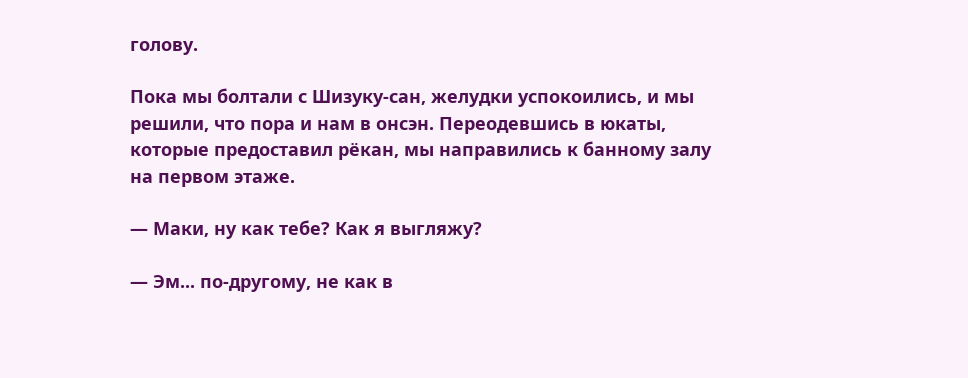голову.

Пока мы болтали с Шизуку-сан, желудки успокоились, и мы решили, что пора и нам в онсэн. Переодевшись в юкаты, которые предоставил рёкан, мы направились к банному залу на первом этаже.

— Маки, ну как тебе? Как я выгляжу?

— Эм... по-другому, не как в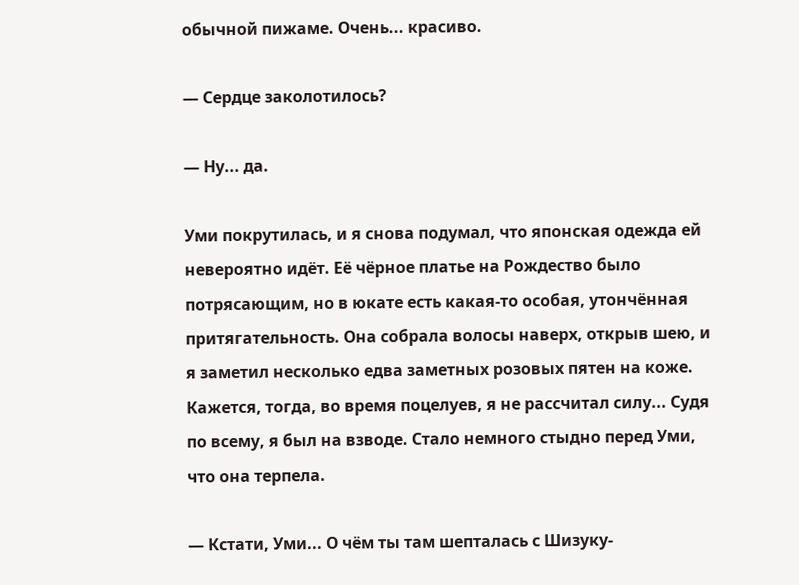обычной пижаме. Очень... красиво.

— Сердце заколотилось?

— Ну... да.

Уми покрутилась, и я снова подумал, что японская одежда ей невероятно идёт. Её чёрное платье на Рождество было потрясающим, но в юкате есть какая-то особая, утончённая притягательность. Она собрала волосы наверх, открыв шею, и я заметил несколько едва заметных розовых пятен на коже. Кажется, тогда, во время поцелуев, я не рассчитал силу... Судя по всему, я был на взводе. Стало немного стыдно перед Уми, что она терпела.

— Кстати, Уми... О чём ты там шепталась с Шизуку-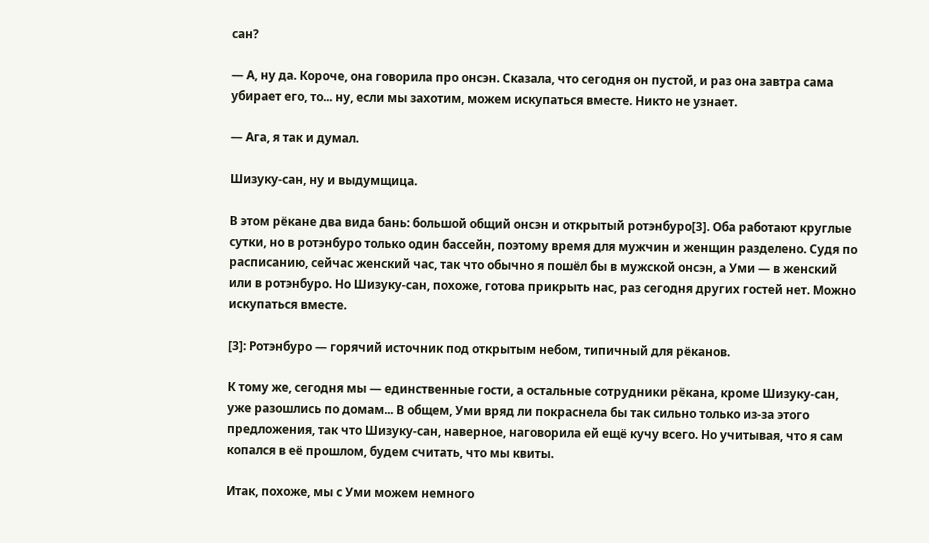сан?

— А, ну да. Короче, она говорила про онсэн. Сказала, что сегодня он пустой, и раз она завтра сама убирает его, то... ну, если мы захотим, можем искупаться вместе. Никто не узнает.

— Ага, я так и думал.

Шизуку-сан, ну и выдумщица.

В этом рёкане два вида бань: большой общий онсэн и открытый ротэнбуро[3]. Оба работают круглые сутки, но в ротэнбуро только один бассейн, поэтому время для мужчин и женщин разделено. Судя по расписанию, сейчас женский час, так что обычно я пошёл бы в мужской онсэн, а Уми — в женский или в ротэнбуро. Но Шизуку-сан, похоже, готова прикрыть нас, раз сегодня других гостей нет. Можно искупаться вместе.

[3]: Ротэнбуро — горячий источник под открытым небом, типичный для рёканов.

К тому же, сегодня мы — единственные гости, а остальные сотрудники рёкана, кроме Шизуку-сан, уже разошлись по домам... В общем, Уми вряд ли покраснела бы так сильно только из-за этого предложения, так что Шизуку-сан, наверное, наговорила ей ещё кучу всего. Но учитывая, что я сам копался в её прошлом, будем считать, что мы квиты.

Итак, похоже, мы с Уми можем немного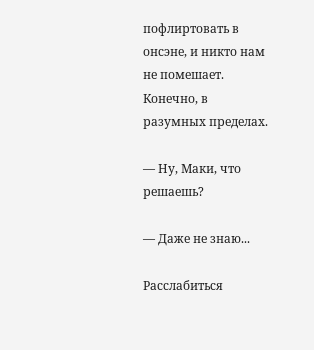пофлиртовать в онсэне, и никто нам не помешает. Конечно, в разумных пределах.

— Ну, Маки, что решаешь?

— Даже не знаю...

Расслабиться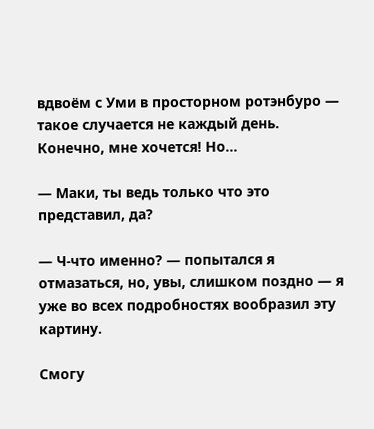вдвоём с Уми в просторном ротэнбуро — такое случается не каждый день. Конечно, мне хочется! Но...

— Маки, ты ведь только что это представил, да?

— Ч-что именно? — попытался я отмазаться, но, увы, слишком поздно — я уже во всех подробностях вообразил эту картину.

Смогу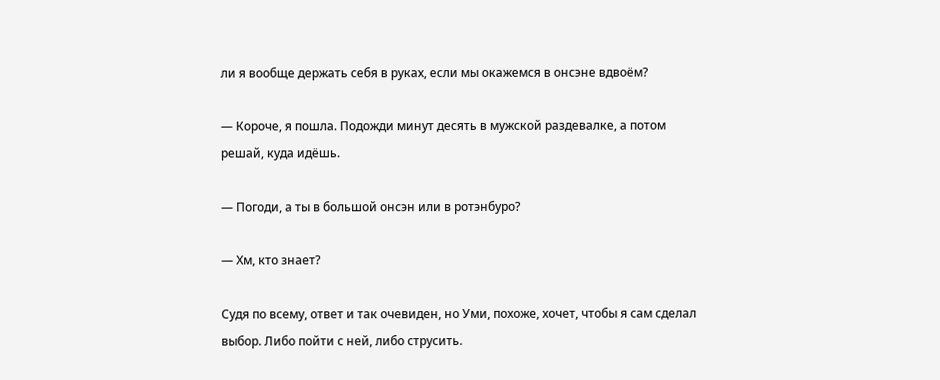ли я вообще держать себя в руках, если мы окажемся в онсэне вдвоём?

— Короче, я пошла. Подожди минут десять в мужской раздевалке, а потом решай, куда идёшь.

— Погоди, а ты в большой онсэн или в ротэнбуро?

— Хм, кто знает?

Судя по всему, ответ и так очевиден, но Уми, похоже, хочет, чтобы я сам сделал выбор. Либо пойти с ней, либо струсить.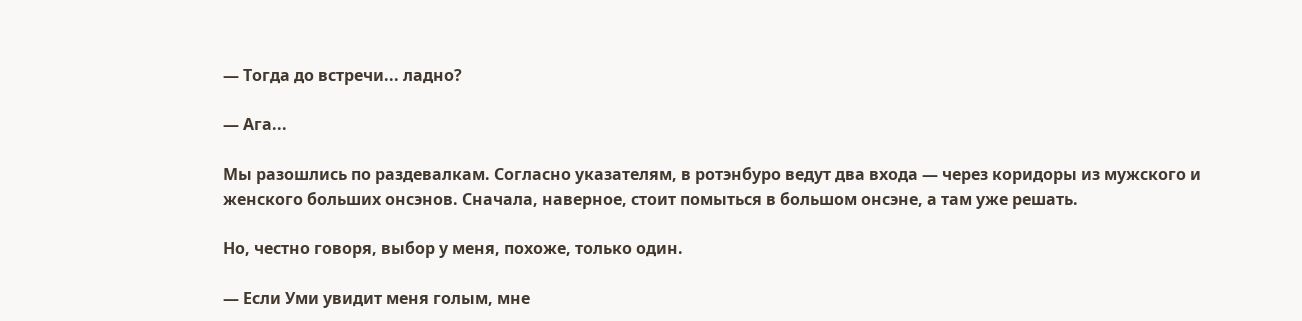— Тогда до встречи... ладно?

— Ага...

Мы разошлись по раздевалкам. Согласно указателям, в ротэнбуро ведут два входа — через коридоры из мужского и женского больших онсэнов. Сначала, наверное, стоит помыться в большом онсэне, а там уже решать.

Но, честно говоря, выбор у меня, похоже, только один.

— Если Уми увидит меня голым, мне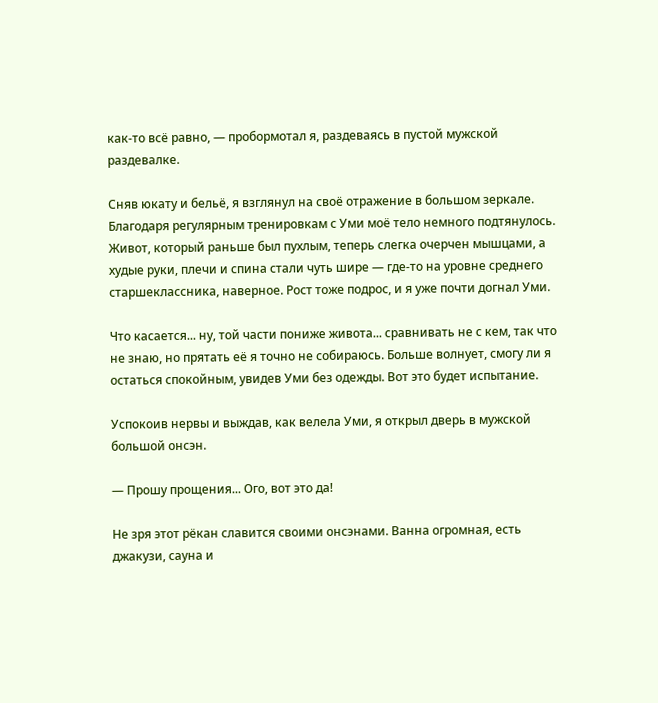как-то всё равно, — пробормотал я, раздеваясь в пустой мужской раздевалке.

Сняв юкату и бельё, я взглянул на своё отражение в большом зеркале. Благодаря регулярным тренировкам с Уми моё тело немного подтянулось. Живот, который раньше был пухлым, теперь слегка очерчен мышцами, а худые руки, плечи и спина стали чуть шире — где-то на уровне среднего старшеклассника, наверное. Рост тоже подрос, и я уже почти догнал Уми.

Что касается... ну, той части пониже живота... сравнивать не с кем, так что не знаю, но прятать её я точно не собираюсь. Больше волнует, смогу ли я остаться спокойным, увидев Уми без одежды. Вот это будет испытание.

Успокоив нервы и выждав, как велела Уми, я открыл дверь в мужской большой онсэн.

— Прошу прощения... Ого, вот это да!

Не зря этот рёкан славится своими онсэнами. Ванна огромная, есть джакузи, сауна и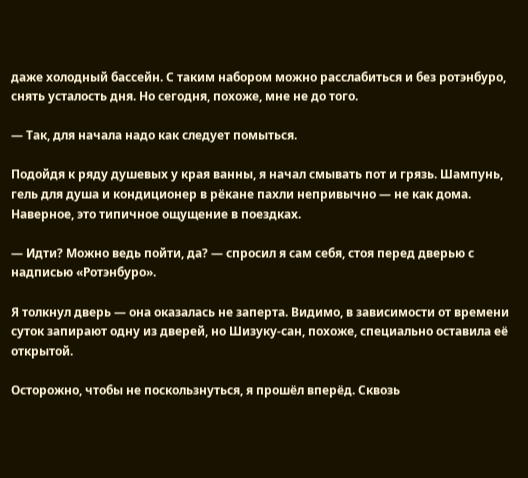даже холодный бассейн. С таким набором можно расслабиться и без ротэнбуро, снять усталость дня. Но сегодня, похоже, мне не до того.

— Так, для начала надо как следует помыться.

Подойдя к ряду душевых у края ванны, я начал смывать пот и грязь. Шампунь, гель для душа и кондиционер в рёкане пахли непривычно — не как дома. Наверное, это типичное ощущение в поездках.

— Идти? Можно ведь пойти, да? — спросил я сам себя, стоя перед дверью с надписью «Ротэнбуро».

Я толкнул дверь — она оказалась не заперта. Видимо, в зависимости от времени суток запирают одну из дверей, но Шизуку-сан, похоже, специально оставила её открытой.

Осторожно, чтобы не поскользнуться, я прошёл вперёд. Сквозь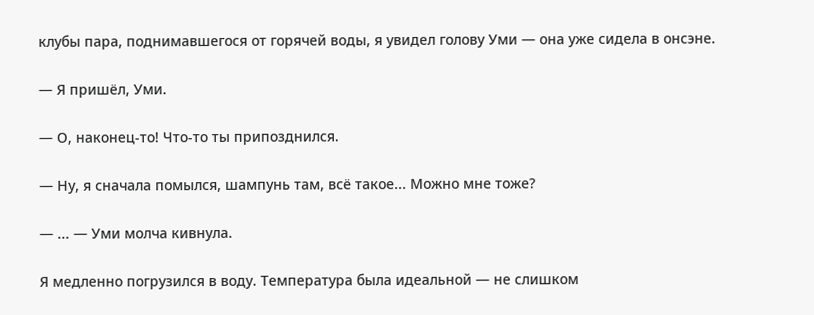клубы пара, поднимавшегося от горячей воды, я увидел голову Уми — она уже сидела в онсэне.

— Я пришёл, Уми.

— О, наконец-то! Что-то ты припозднился.

— Ну, я сначала помылся, шампунь там, всё такое... Можно мне тоже?

— ... — Уми молча кивнула.

Я медленно погрузился в воду. Температура была идеальной — не слишком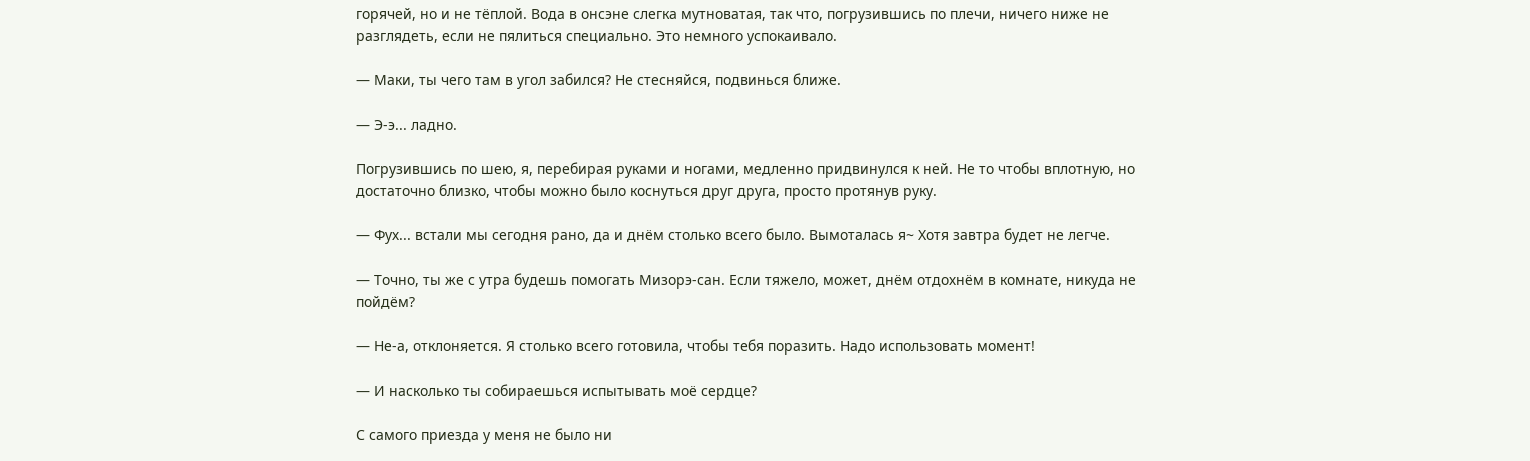горячей, но и не тёплой. Вода в онсэне слегка мутноватая, так что, погрузившись по плечи, ничего ниже не разглядеть, если не пялиться специально. Это немного успокаивало.

— Маки, ты чего там в угол забился? Не стесняйся, подвинься ближе.

— Э-э... ладно.

Погрузившись по шею, я, перебирая руками и ногами, медленно придвинулся к ней. Не то чтобы вплотную, но достаточно близко, чтобы можно было коснуться друг друга, просто протянув руку.

— Фух... встали мы сегодня рано, да и днём столько всего было. Вымоталась я~ Хотя завтра будет не легче.

— Точно, ты же с утра будешь помогать Мизорэ-сан. Если тяжело, может, днём отдохнём в комнате, никуда не пойдём?

— Не-а, отклоняется. Я столько всего готовила, чтобы тебя поразить. Надо использовать момент!

— И насколько ты собираешься испытывать моё сердце?

С самого приезда у меня не было ни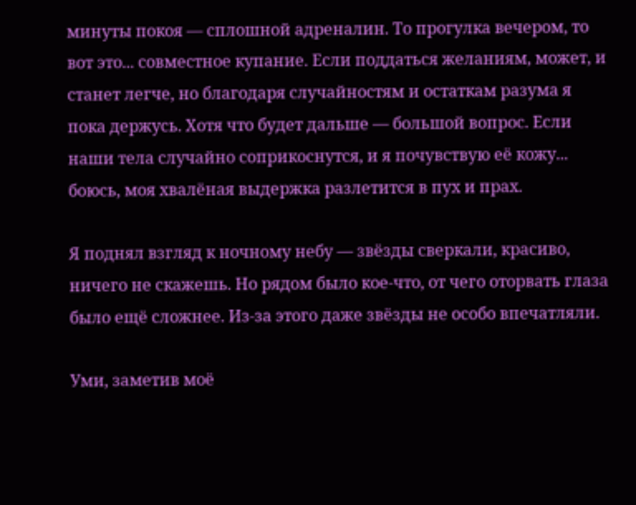минуты покоя — сплошной адреналин. То прогулка вечером, то вот это... совместное купание. Если поддаться желаниям, может, и станет легче, но благодаря случайностям и остаткам разума я пока держусь. Хотя что будет дальше — большой вопрос. Если наши тела случайно соприкоснутся, и я почувствую её кожу... боюсь, моя хвалёная выдержка разлетится в пух и прах.

Я поднял взгляд к ночному небу — звёзды сверкали, красиво, ничего не скажешь. Но рядом было кое-что, от чего оторвать глаза было ещё сложнее. Из-за этого даже звёзды не особо впечатляли.

Уми, заметив моё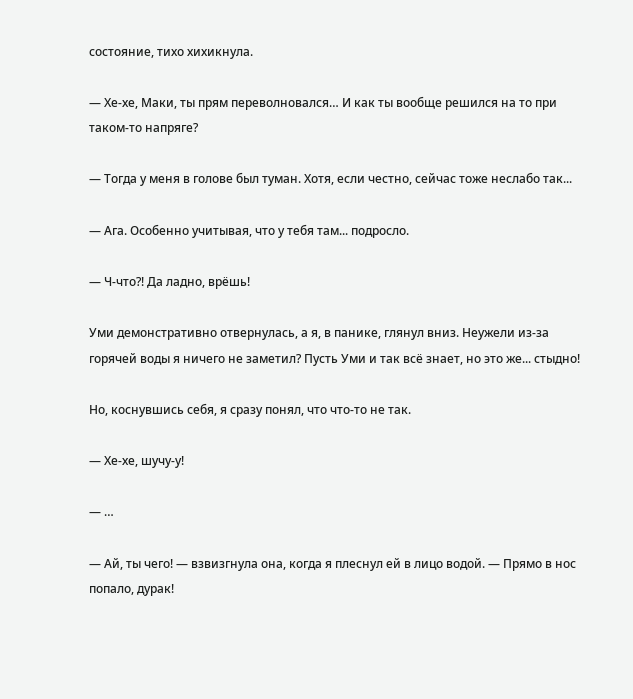состояние, тихо хихикнула.

— Хе-хе, Маки, ты прям переволновался… И как ты вообще решился на то при таком-то напряге?

— Тогда у меня в голове был туман. Хотя, если честно, сейчас тоже неслабо так...

— Ага. Особенно учитывая, что у тебя там... подросло.

— Ч-что?! Да ладно, врёшь!

Уми демонстративно отвернулась, а я, в панике, глянул вниз. Неужели из-за горячей воды я ничего не заметил? Пусть Уми и так всё знает, но это же... стыдно!

Но, коснувшись себя, я сразу понял, что что-то не так.

— Хе-хе, шучу-у!

— …

— Ай, ты чего! — взвизгнула она, когда я плеснул ей в лицо водой. — Прямо в нос попало, дурак!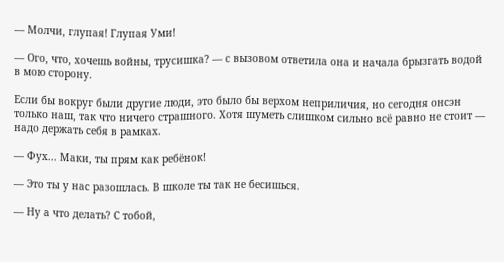— Молчи, глупая! Глупая Уми!

— Ого, что, хочешь войны, трусишка? — с вызовом ответила она и начала брызгать водой в мою сторону.

Если бы вокруг были другие люди, это было бы верхом неприличия, но сегодня онсэн только наш, так что ничего страшного. Хотя шуметь слишком сильно всё равно не стоит — надо держать себя в рамках.

— Фух... Маки, ты прям как ребёнок!

— Это ты у нас разошлась. В школе ты так не бесишься.

— Ну а что делать? С тобой,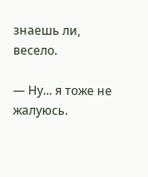знаешь ли, весело.

— Ну... я тоже не жалуюсь.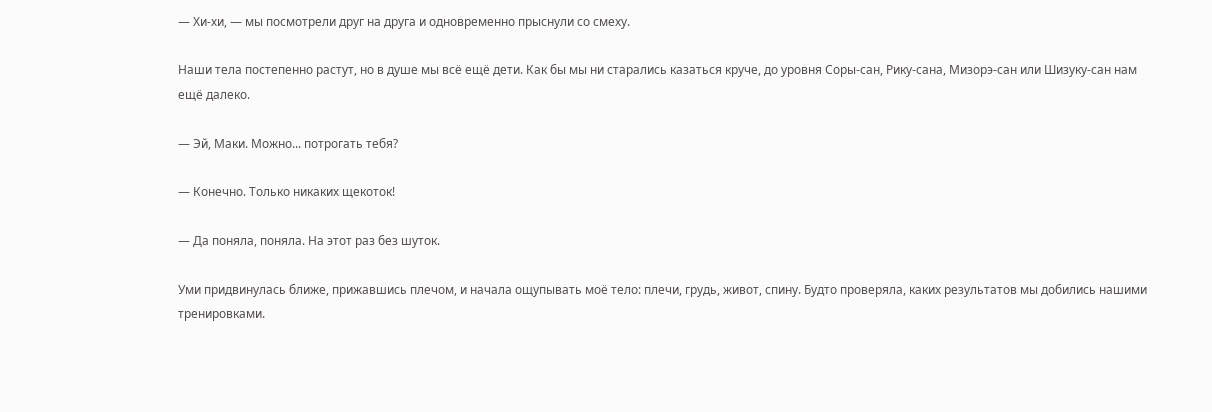— Хи-хи, — мы посмотрели друг на друга и одновременно прыснули со смеху.

Наши тела постепенно растут, но в душе мы всё ещё дети. Как бы мы ни старались казаться круче, до уровня Соры-сан, Рику-сана, Мизорэ-сан или Шизуку-сан нам ещё далеко.

— Эй, Маки. Можно... потрогать тебя?

— Конечно. Только никаких щекоток!

— Да поняла, поняла. На этот раз без шуток.

Уми придвинулась ближе, прижавшись плечом, и начала ощупывать моё тело: плечи, грудь, живот, спину. Будто проверяла, каких результатов мы добились нашими тренировками.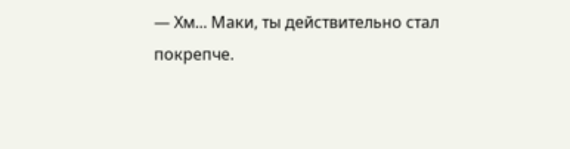— Хм... Маки, ты действительно стал покрепче.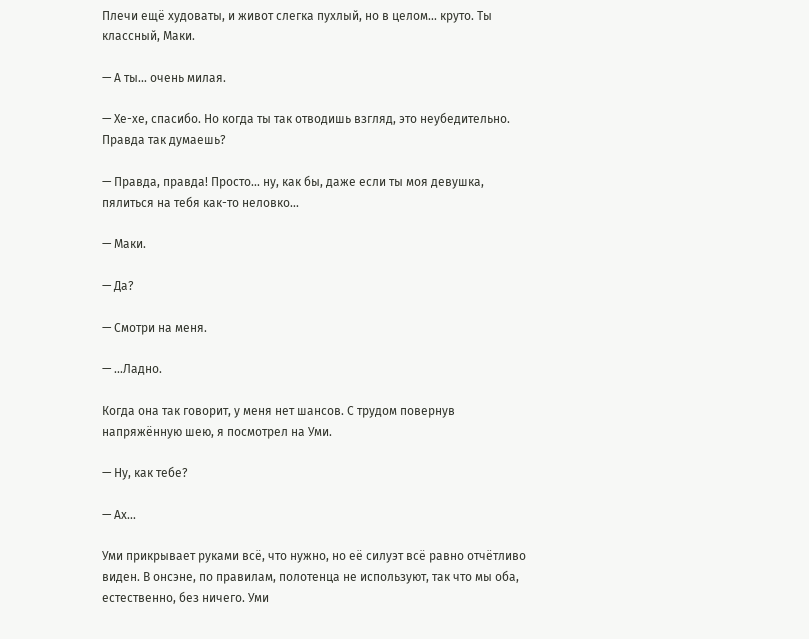Плечи ещё худоваты, и живот слегка пухлый, но в целом... круто. Ты классный, Маки.

— А ты... очень милая.

— Хе-хе, спасибо. Но когда ты так отводишь взгляд, это неубедительно. Правда так думаешь?

— Правда, правда! Просто... ну, как бы, даже если ты моя девушка, пялиться на тебя как-то неловко...

— Маки.

— Да?

— Смотри на меня.

— ...Ладно.

Когда она так говорит, у меня нет шансов. С трудом повернув напряжённую шею, я посмотрел на Уми.

— Ну, как тебе?

— Ах...

Уми прикрывает руками всё, что нужно, но её силуэт всё равно отчётливо виден. В онсэне, по правилам, полотенца не используют, так что мы оба, естественно, без ничего. Уми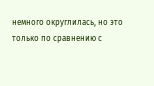немного округлилась, но это только по сравнению с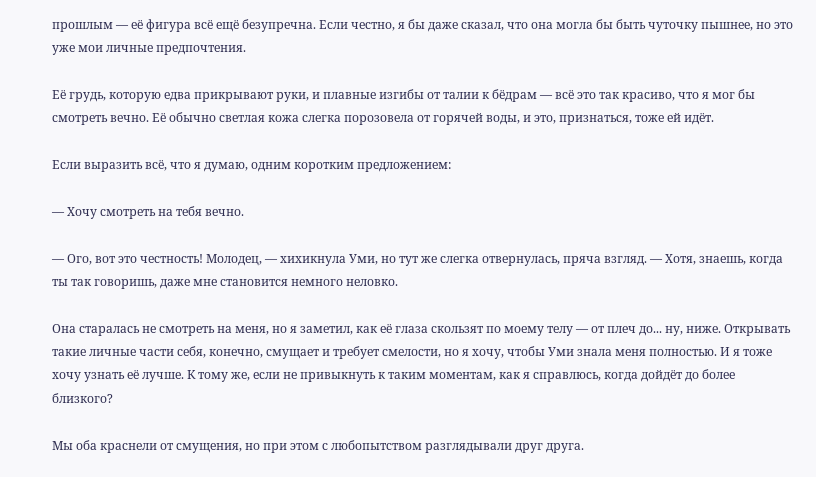прошлым — её фигура всё ещё безупречна. Если честно, я бы даже сказал, что она могла бы быть чуточку пышнее, но это уже мои личные предпочтения.

Её грудь, которую едва прикрывают руки, и плавные изгибы от талии к бёдрам — всё это так красиво, что я мог бы смотреть вечно. Её обычно светлая кожа слегка порозовела от горячей воды, и это, признаться, тоже ей идёт.

Если выразить всё, что я думаю, одним коротким предложением:

— Хочу смотреть на тебя вечно.

— Ого, вот это честность! Молодец, — хихикнула Уми, но тут же слегка отвернулась, пряча взгляд. — Хотя, знаешь, когда ты так говоришь, даже мне становится немного неловко.

Она старалась не смотреть на меня, но я заметил, как её глаза скользят по моему телу — от плеч до... ну, ниже. Открывать такие личные части себя, конечно, смущает и требует смелости, но я хочу, чтобы Уми знала меня полностью. И я тоже хочу узнать её лучше. К тому же, если не привыкнуть к таким моментам, как я справлюсь, когда дойдёт до более близкого?

Мы оба краснели от смущения, но при этом с любопытством разглядывали друг друга.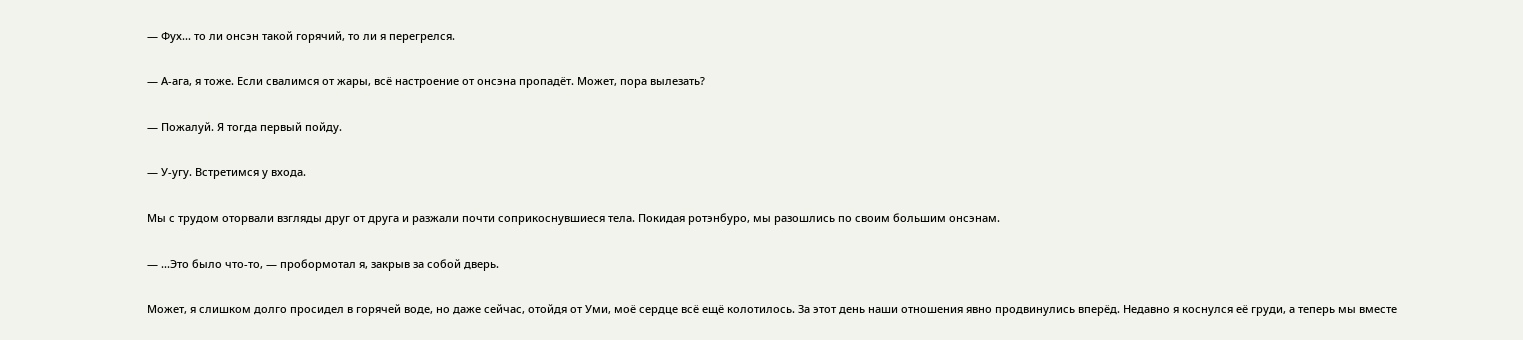— Фух... то ли онсэн такой горячий, то ли я перегрелся.

— А-ага, я тоже. Если свалимся от жары, всё настроение от онсэна пропадёт. Может, пора вылезать?

— Пожалуй. Я тогда первый пойду.

— У-угу. Встретимся у входа.

Мы с трудом оторвали взгляды друг от друга и разжали почти соприкоснувшиеся тела. Покидая ротэнбуро, мы разошлись по своим большим онсэнам.

— ...Это было что-то, — пробормотал я, закрыв за собой дверь.

Может, я слишком долго просидел в горячей воде, но даже сейчас, отойдя от Уми, моё сердце всё ещё колотилось. За этот день наши отношения явно продвинулись вперёд. Недавно я коснулся её груди, а теперь мы вместе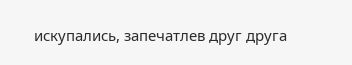искупались, запечатлев друг друга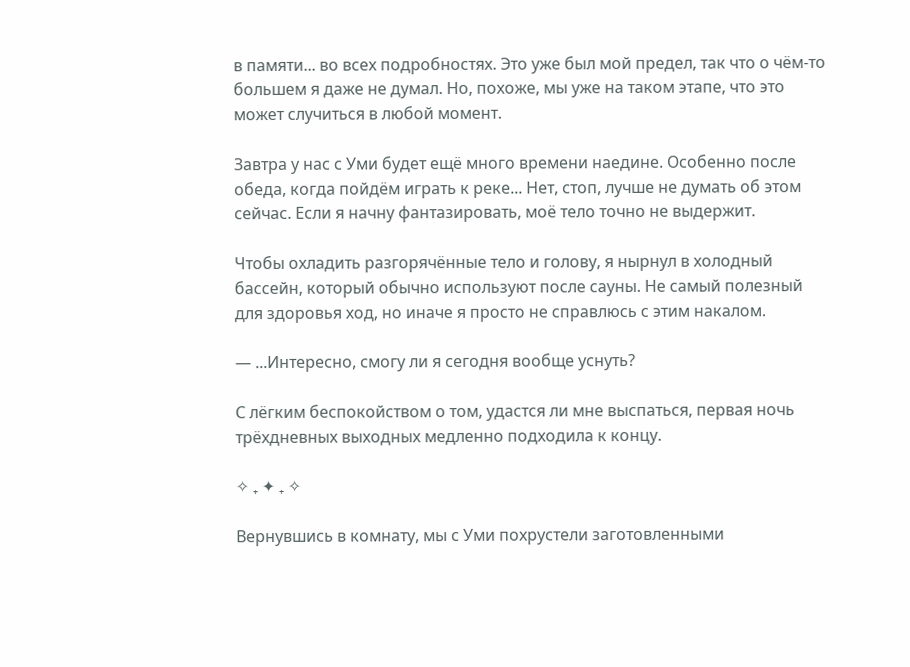в памяти... во всех подробностях. Это уже был мой предел, так что о чём-то большем я даже не думал. Но, похоже, мы уже на таком этапе, что это может случиться в любой момент.

Завтра у нас с Уми будет ещё много времени наедине. Особенно после обеда, когда пойдём играть к реке... Нет, стоп, лучше не думать об этом сейчас. Если я начну фантазировать, моё тело точно не выдержит.

Чтобы охладить разгорячённые тело и голову, я нырнул в холодный бассейн, который обычно используют после сауны. Не самый полезный для здоровья ход, но иначе я просто не справлюсь с этим накалом.

— ...Интересно, смогу ли я сегодня вообще уснуть?

С лёгким беспокойством о том, удастся ли мне выспаться, первая ночь трёхдневных выходных медленно подходила к концу.

✧ ₊ ✦ ₊ ✧

Вернувшись в комнату, мы с Уми похрустели заготовленными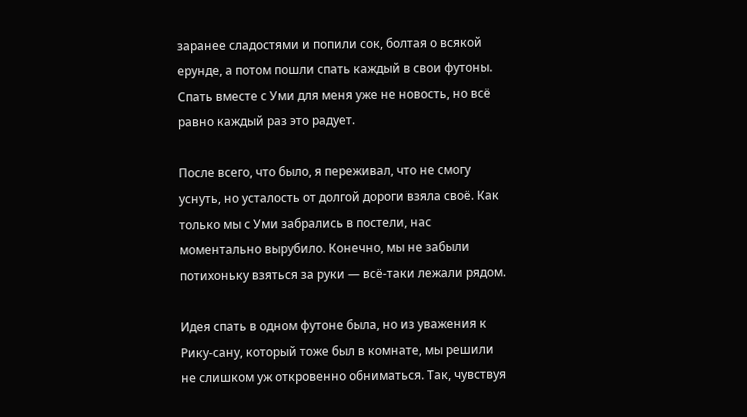заранее сладостями и попили сок, болтая о всякой ерунде, а потом пошли спать каждый в свои футоны. Спать вместе с Уми для меня уже не новость, но всё равно каждый раз это радует.

После всего, что было, я переживал, что не смогу уснуть, но усталость от долгой дороги взяла своё. Как только мы с Уми забрались в постели, нас моментально вырубило. Конечно, мы не забыли потихоньку взяться за руки — всё-таки лежали рядом.

Идея спать в одном футоне была, но из уважения к Рику-сану, который тоже был в комнате, мы решили не слишком уж откровенно обниматься. Так, чувствуя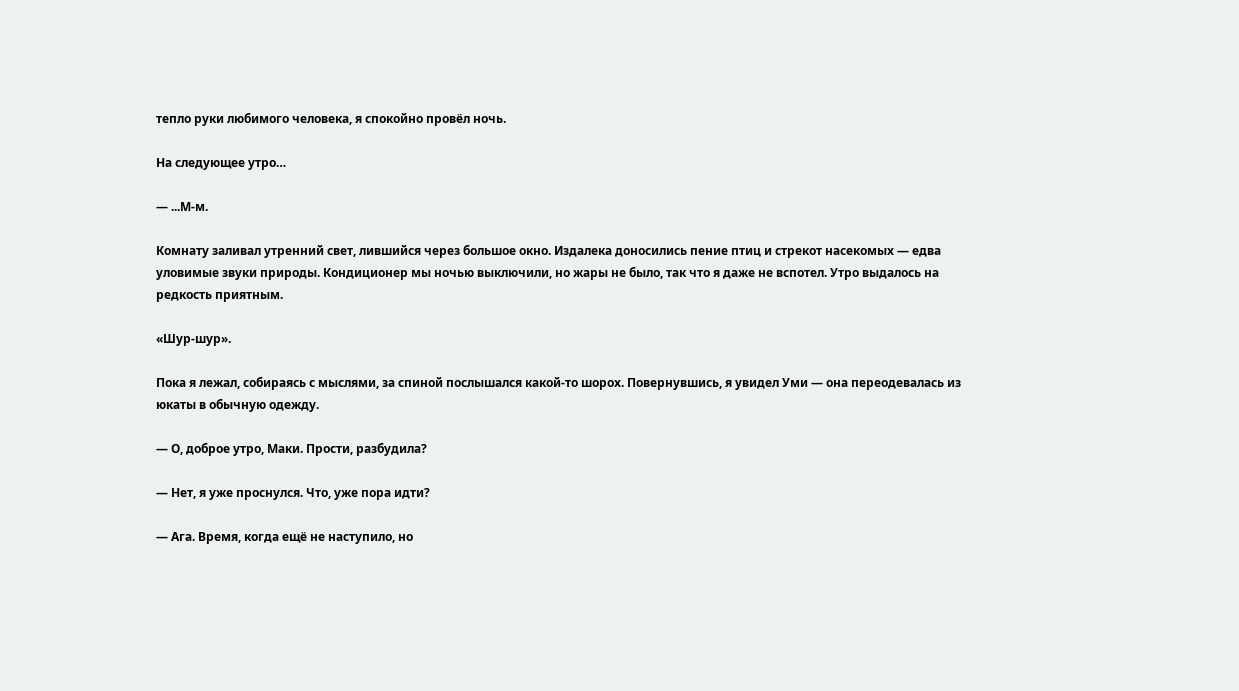тепло руки любимого человека, я спокойно провёл ночь.

На следующее утро…

— ...М-м.

Комнату заливал утренний свет, лившийся через большое окно. Издалека доносились пение птиц и стрекот насекомых — едва уловимые звуки природы. Кондиционер мы ночью выключили, но жары не было, так что я даже не вспотел. Утро выдалось на редкость приятным.

«Шур-шур».

Пока я лежал, собираясь с мыслями, за спиной послышался какой-то шорох. Повернувшись, я увидел Уми — она переодевалась из юкаты в обычную одежду.

— О, доброе утро, Маки. Прости, разбудила?

— Нет, я уже проснулся. Что, уже пора идти?

— Ага. Время, когда ещё не наступило, но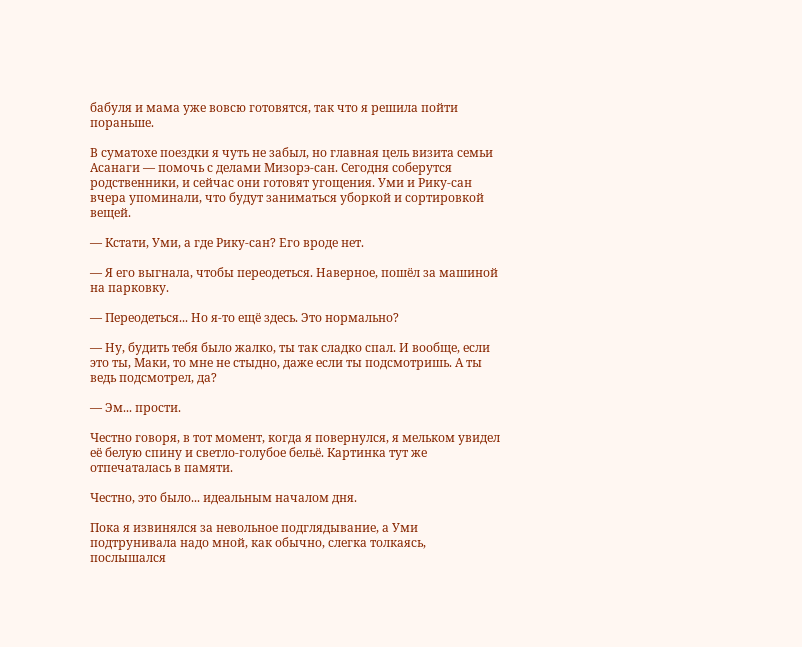бабуля и мама уже вовсю готовятся, так что я решила пойти пораньше.

В суматохе поездки я чуть не забыл, но главная цель визита семьи Асанаги — помочь с делами Мизорэ-сан. Сегодня соберутся родственники, и сейчас они готовят угощения. Уми и Рику-сан вчера упоминали, что будут заниматься уборкой и сортировкой вещей.

— Кстати, Уми, а где Рику-сан? Его вроде нет.

— Я его выгнала, чтобы переодеться. Наверное, пошёл за машиной на парковку.

— Переодеться... Но я-то ещё здесь. Это нормально?

— Ну, будить тебя было жалко, ты так сладко спал. И вообще, если это ты, Маки, то мне не стыдно, даже если ты подсмотришь. А ты ведь подсмотрел, да?

— Эм... прости.

Честно говоря, в тот момент, когда я повернулся, я мельком увидел её белую спину и светло-голубое бельё. Картинка тут же отпечаталась в памяти.

Честно, это было... идеальным началом дня.

Пока я извинялся за невольное подглядывание, а Уми подтрунивала надо мной, как обычно, слегка толкаясь, послышался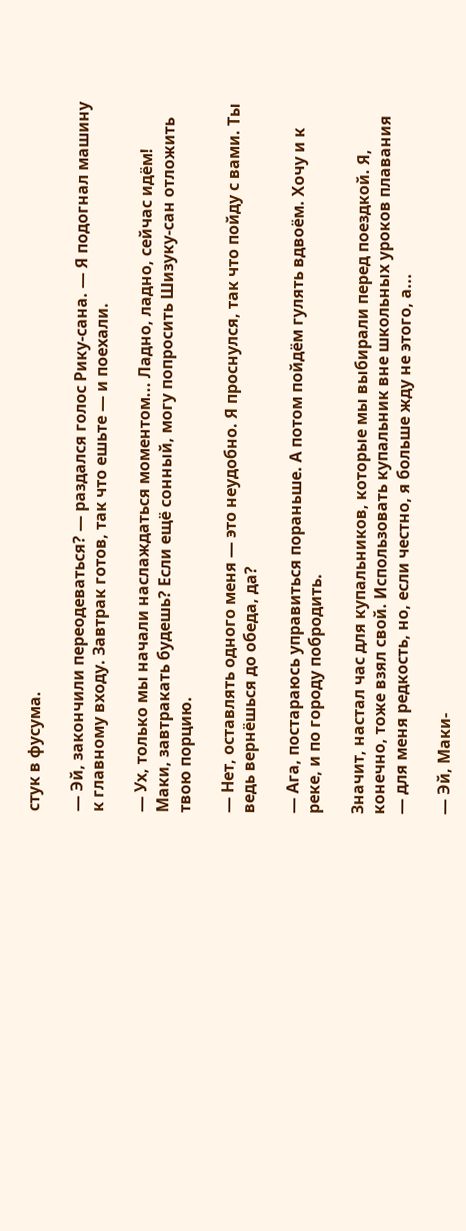стук в фусума.

— Эй, закончили переодеваться? — раздался голос Рику-сана. — Я подогнал машину к главному входу. Завтрак готов, так что ешьте — и поехали.

— Ух, только мы начали наслаждаться моментом... Ладно, ладно, сейчас идём! Маки, завтракать будешь? Если ещё сонный, могу попросить Шизуку-сан отложить твою порцию.

— Нет, оставлять одного меня — это неудобно. Я проснулся, так что пойду с вами. Ты ведь вернёшься до обеда, да?

— Ага, постараюсь управиться пораньше. А потом пойдём гулять вдвоём. Хочу и к реке, и по городу побродить.

Значит, настал час для купальников, которые мы выбирали перед поездкой. Я, конечно, тоже взял свой. Использовать купальник вне школьных уроков плавания — для меня редкость, но, если честно, я больше жду не этого, а...

— Эй, Маки-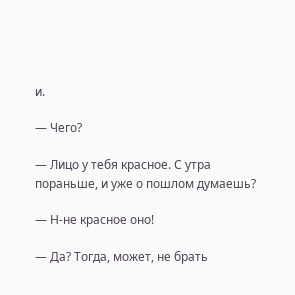и.

— Чего?

— Лицо у тебя красное. С утра пораньше, и уже о пошлом думаешь?

— Н-не красное оно!

— Да? Тогда, может, не брать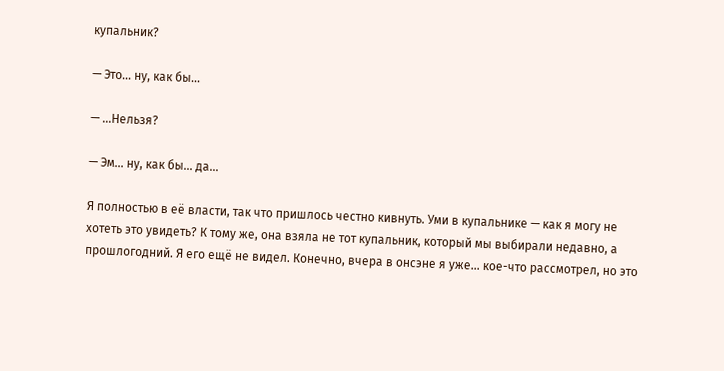купальник?

— Это... ну, как бы...

— ...Нельзя?

— Эм... ну, как бы... да…

Я полностью в её власти, так что пришлось честно кивнуть. Уми в купальнике — как я могу не хотеть это увидеть? К тому же, она взяла не тот купальник, который мы выбирали недавно, а прошлогодний. Я его ещё не видел. Конечно, вчера в онсэне я уже... кое-что рассмотрел, но это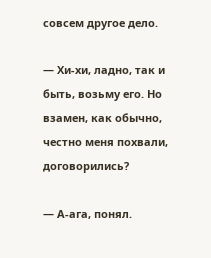совсем другое дело.

— Хи-хи, ладно, так и быть, возьму его. Но взамен, как обычно, честно меня похвали, договорились?

— А-ага, понял.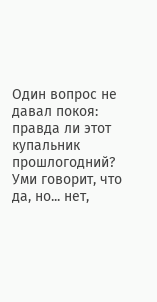Один вопрос не давал покоя: правда ли этот купальник прошлогодний? Уми говорит, что да, но... нет,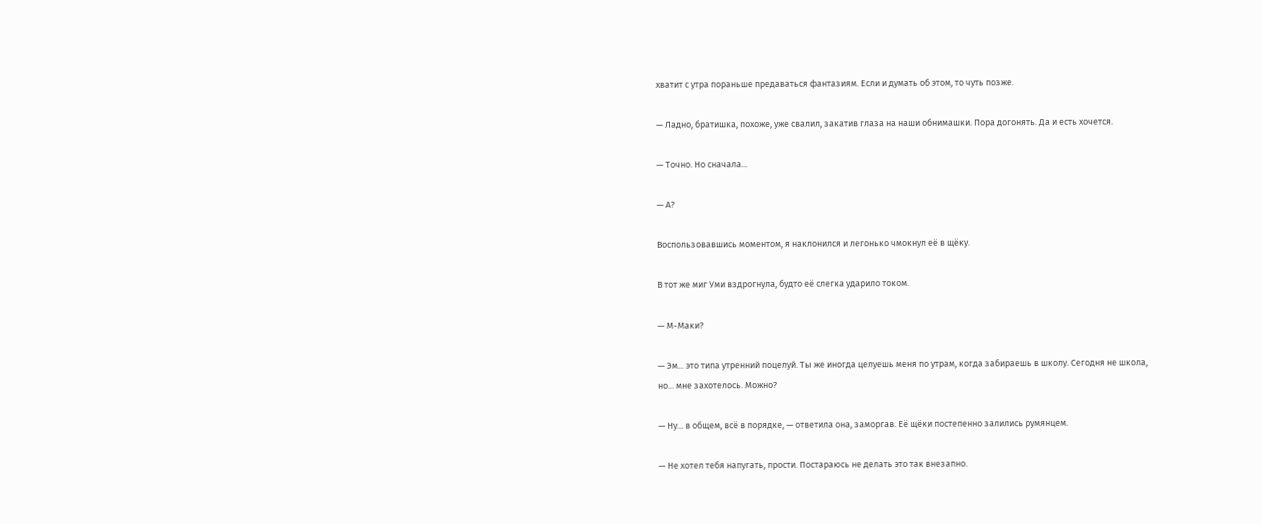хватит с утра пораньше предаваться фантазиям. Если и думать об этом, то чуть позже.

— Ладно, братишка, похоже, уже свалил, закатив глаза на наши обнимашки. Пора догонять. Да и есть хочется.

— Точно. Но сначала...

— А?

Воспользовавшись моментом, я наклонился и легонько чмокнул её в щёку.

В тот же миг Уми вздрогнула, будто её слегка ударило током.

— М-Маки?

— Эм... это типа утренний поцелуй. Ты же иногда целуешь меня по утрам, когда забираешь в школу. Сегодня не школа, но... мне захотелось. Можно?

— Ну... в общем, всё в порядке, — ответила она, заморгав. Её щёки постепенно залились румянцем.

— Не хотел тебя напугать, прости. Постараюсь не делать это так внезапно.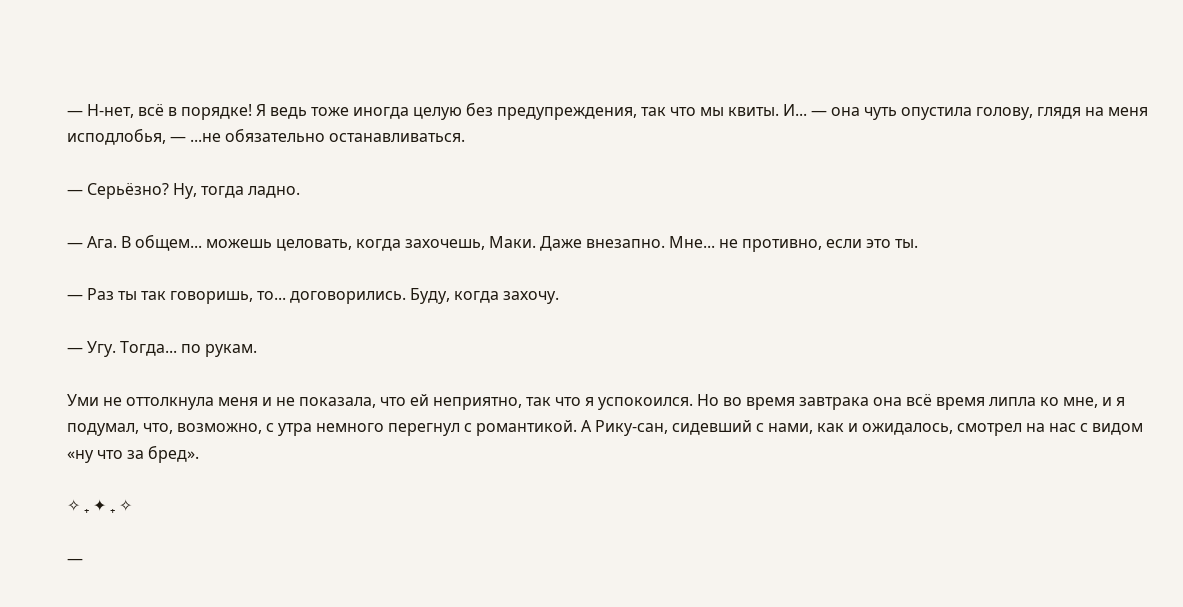— Н-нет, всё в порядке! Я ведь тоже иногда целую без предупреждения, так что мы квиты. И... — она чуть опустила голову, глядя на меня исподлобья, — ...не обязательно останавливаться.

— Серьёзно? Ну, тогда ладно.

— Ага. В общем... можешь целовать, когда захочешь, Маки. Даже внезапно. Мне... не противно, если это ты.

— Раз ты так говоришь, то... договорились. Буду, когда захочу.

— Угу. Тогда... по рукам.

Уми не оттолкнула меня и не показала, что ей неприятно, так что я успокоился. Но во время завтрака она всё время липла ко мне, и я подумал, что, возможно, с утра немного перегнул с романтикой. А Рику-сан, сидевший с нами, как и ожидалось, смотрел на нас с видом «ну что за бред».

✧ ₊ ✦ ₊ ✧

—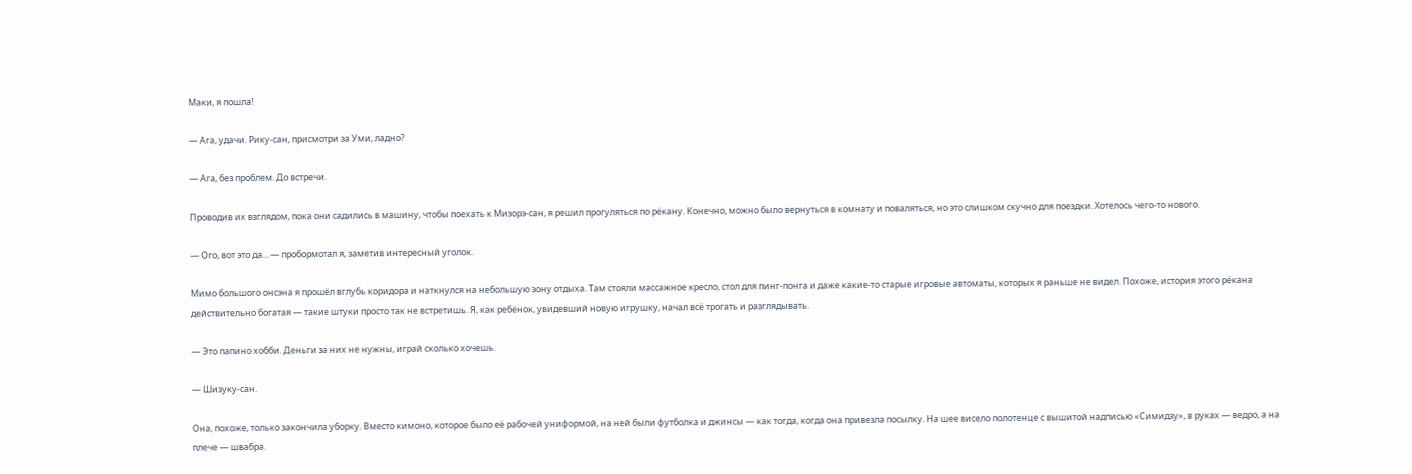Маки, я пошла!

— Ага, удачи. Рику-сан, присмотри за Уми, ладно?

— Ага, без проблем. До встречи.

Проводив их взглядом, пока они садились в машину, чтобы поехать к Мизорэ-сан, я решил прогуляться по рёкану. Конечно, можно было вернуться в комнату и поваляться, но это слишком скучно для поездки. Хотелось чего-то нового.

— Ого, вот это да... — пробормотал я, заметив интересный уголок.

Мимо большого онсэна я прошёл вглубь коридора и наткнулся на небольшую зону отдыха. Там стояли массажное кресло, стол для пинг-понга и даже какие-то старые игровые автоматы, которых я раньше не видел. Похоже, история этого рёкана действительно богатая — такие штуки просто так не встретишь. Я, как ребёнок, увидевший новую игрушку, начал всё трогать и разглядывать.

— Это папино хобби. Деньги за них не нужны, играй сколько хочешь.

— Шизуку-сан.

Она, похоже, только закончила уборку. Вместо кимоно, которое было её рабочей униформой, на ней были футболка и джинсы — как тогда, когда она привезла посылку. На шее висело полотенце с вышитой надписью «Симидзу», в руках — ведро, а на плече — швабра.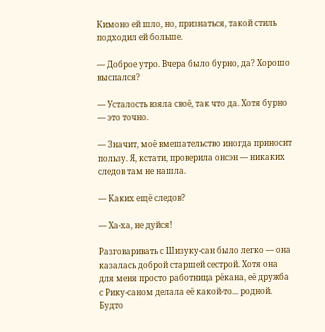Кимоно ей шло, но, признаться, такой стиль подходил ей больше.

— Доброе утро. Вчера было бурно, да? Хорошо выспался?

— Усталость взяла своё, так что да. Хотя бурно — это точно.

— Значит, моё вмешательство иногда приносит пользу. Я, кстати, проверила онсэн — никаких следов там не нашла.

— Каких ещё следов?

— Ха-ха, не дуйся!

Разговаривать с Шизуку-сан было легко — она казалась доброй старшей сестрой. Хотя она для меня просто работница рёкана, её дружба с Рику-саном делала её какой-то... родной. Будто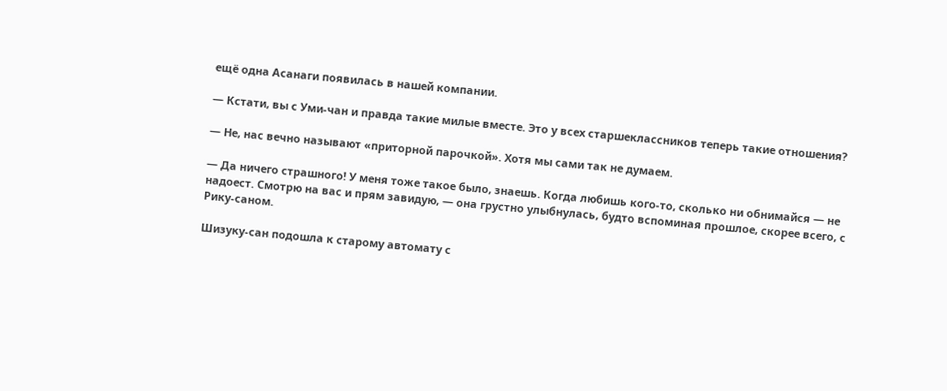ещё одна Асанаги появилась в нашей компании.

— Кстати, вы с Уми-чан и правда такие милые вместе. Это у всех старшеклассников теперь такие отношения?

— Не, нас вечно называют «приторной парочкой». Хотя мы сами так не думаем.

— Да ничего страшного! У меня тоже такое было, знаешь. Когда любишь кого-то, сколько ни обнимайся — не надоест. Смотрю на вас и прям завидую, — она грустно улыбнулась, будто вспоминая прошлое, скорее всего, с Рику-саном.

Шизуку-сан подошла к старому автомату с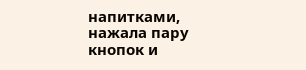напитками, нажала пару кнопок и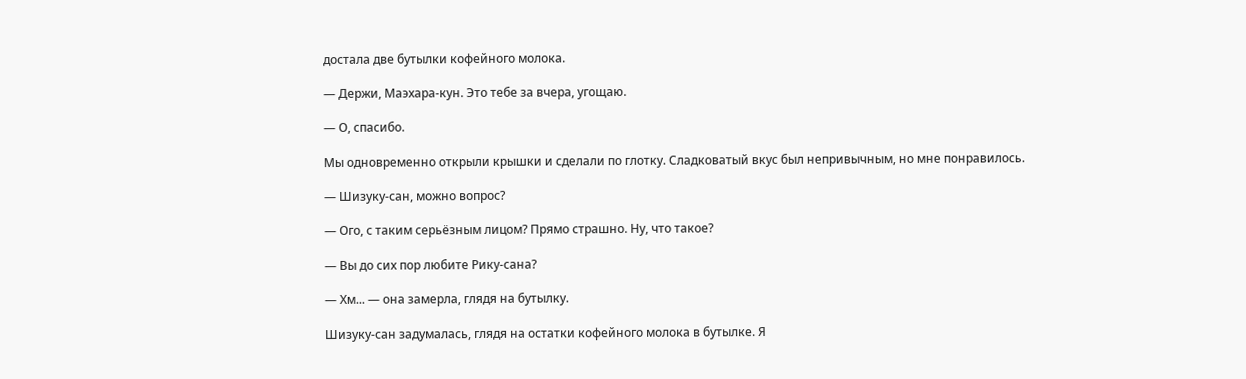достала две бутылки кофейного молока.

— Держи, Маэхара-кун. Это тебе за вчера, угощаю.

— О, спасибо.

Мы одновременно открыли крышки и сделали по глотку. Сладковатый вкус был непривычным, но мне понравилось.

— Шизуку-сан, можно вопрос?

— Ого, с таким серьёзным лицом? Прямо страшно. Ну, что такое?

— Вы до сих пор любите Рику-сана?

— Хм... — она замерла, глядя на бутылку.

Шизуку-сан задумалась, глядя на остатки кофейного молока в бутылке. Я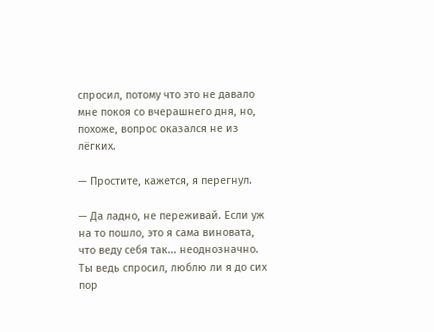спросил, потому что это не давало мне покоя со вчерашнего дня, но, похоже, вопрос оказался не из лёгких.

— Простите, кажется, я перегнул.

— Да ладно, не переживай. Если уж на то пошло, это я сама виновата, что веду себя так... неоднозначно. Ты ведь спросил, люблю ли я до сих пор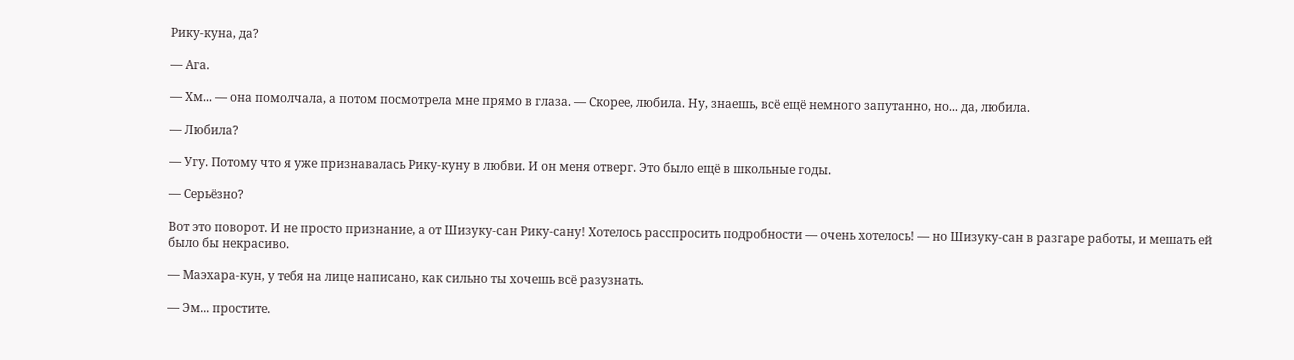Рику-куна, да?

— Ага.

— Хм... — она помолчала, а потом посмотрела мне прямо в глаза. — Скорее, любила. Ну, знаешь, всё ещё немного запутанно, но... да, любила.

— Любила?

— Угу. Потому что я уже признавалась Рику-куну в любви. И он меня отверг. Это было ещё в школьные годы.

— Серьёзно?

Вот это поворот. И не просто признание, а от Шизуку-сан Рику-сану! Хотелось расспросить подробности — очень хотелось! — но Шизуку-сан в разгаре работы, и мешать ей было бы некрасиво.

— Маэхара-кун, у тебя на лице написано, как сильно ты хочешь всё разузнать.

— Эм... простите.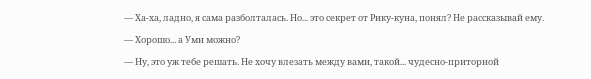— Ха-ха, ладно, я сама разболталась. Но... это секрет от Рику-куна, понял? Не рассказывай ему.

— Хорошо... а Уми можно?

— Ну, это уж тебе решать. Не хочу влезать между вами, такой... чудесно-приторной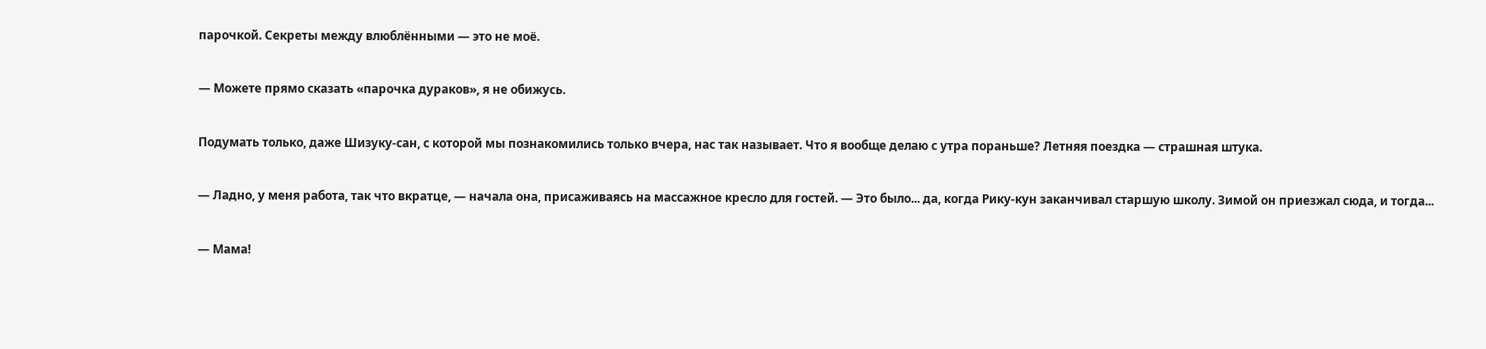парочкой. Секреты между влюблёнными — это не моё.

— Можете прямо сказать «парочка дураков», я не обижусь.

Подумать только, даже Шизуку-сан, с которой мы познакомились только вчера, нас так называет. Что я вообще делаю с утра пораньше? Летняя поездка — страшная штука.

— Ладно, у меня работа, так что вкратце, — начала она, присаживаясь на массажное кресло для гостей. — Это было... да, когда Рику-кун заканчивал старшую школу. Зимой он приезжал сюда, и тогда...

— Мама!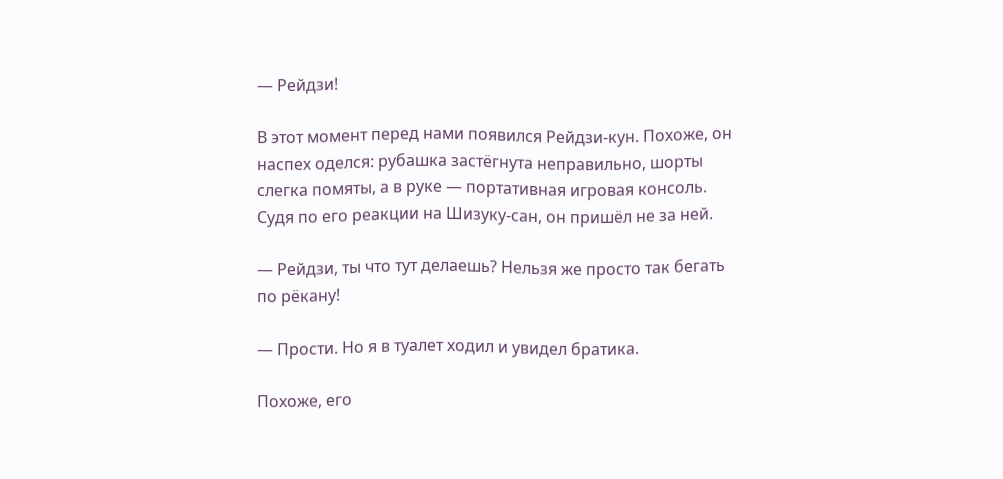— Рейдзи!

В этот момент перед нами появился Рейдзи-кун. Похоже, он наспех оделся: рубашка застёгнута неправильно, шорты слегка помяты, а в руке — портативная игровая консоль. Судя по его реакции на Шизуку-сан, он пришёл не за ней.

— Рейдзи, ты что тут делаешь? Нельзя же просто так бегать по рёкану!

— Прости. Но я в туалет ходил и увидел братика.

Похоже, его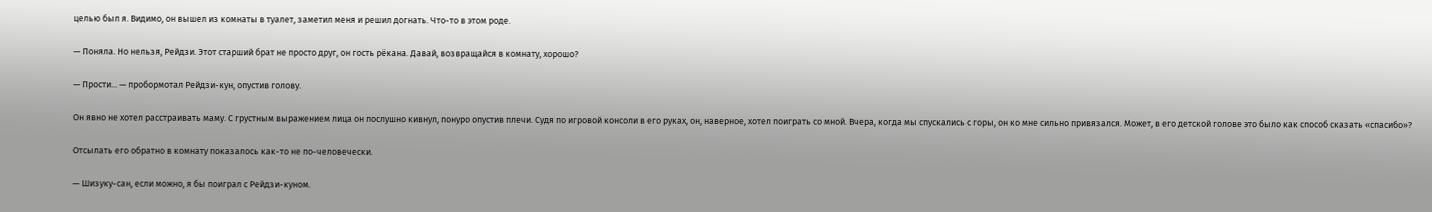целью был я. Видимо, он вышел из комнаты в туалет, заметил меня и решил догнать. Что-то в этом роде.

— Поняла. Но нельзя, Рейдзи. Этот старший брат не просто друг, он гость рёкана. Давай, возвращайся в комнату, хорошо?

— Прости... — пробормотал Рейдзи-кун, опустив голову.

Он явно не хотел расстраивать маму. С грустным выражением лица он послушно кивнул, понуро опустив плечи. Судя по игровой консоли в его руках, он, наверное, хотел поиграть со мной. Вчера, когда мы спускались с горы, он ко мне сильно привязался. Может, в его детской голове это было как способ сказать «спасибо»?

Отсылать его обратно в комнату показалось как-то не по-человечески.

— Шизуку-сан, если можно, я бы поиграл с Рейдзи-куном.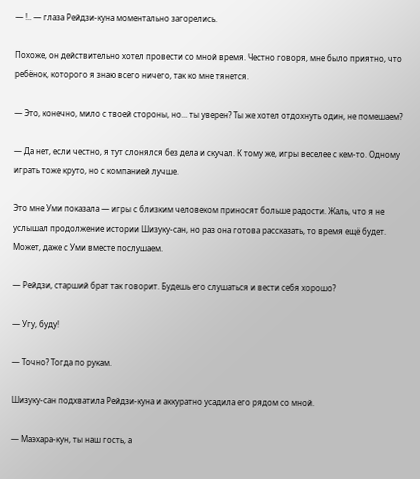— !.. — глаза Рейдзи-куна моментально загорелись.

Похоже, он действительно хотел провести со мной время. Честно говоря, мне было приятно, что ребёнок, которого я знаю всего ничего, так ко мне тянется.

— Это, конечно, мило с твоей стороны, но... ты уверен? Ты же хотел отдохнуть один, не помешаем?

— Да нет, если честно, я тут слонялся без дела и скучал. К тому же, игры веселее с кем-то. Одному играть тоже круто, но с компанией лучше.

Это мне Уми показала — игры с близким человеком приносят больше радости. Жаль, что я не услышал продолжение истории Шизуку-сан, но раз она готова рассказать, то время ещё будет. Может, даже с Уми вместе послушаем.

— Рейдзи, старший брат так говорит. Будешь его слушаться и вести себя хорошо?

— Угу, буду!

— Точно? Тогда по рукам.

Шизуку-сан подхватила Рейдзи-куна и аккуратно усадила его рядом со мной.

— Маэхара-кун, ты наш гость, а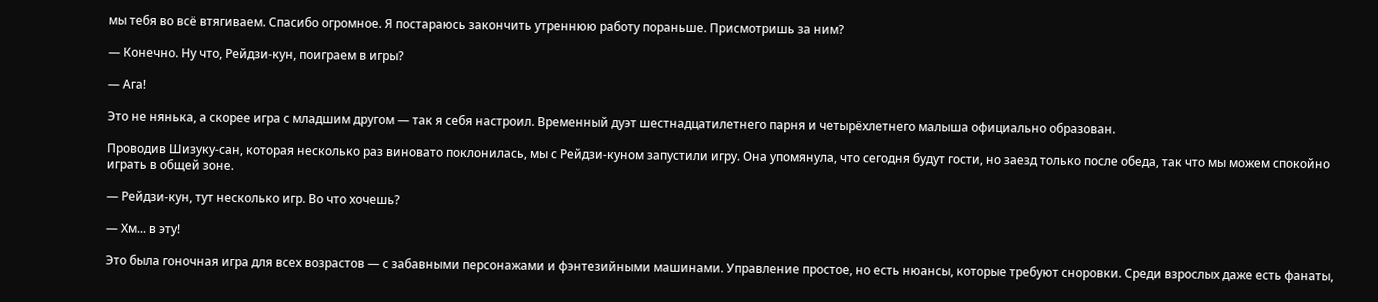мы тебя во всё втягиваем. Спасибо огромное. Я постараюсь закончить утреннюю работу пораньше. Присмотришь за ним?

— Конечно. Ну что, Рейдзи-кун, поиграем в игры?

— Ага!

Это не нянька, а скорее игра с младшим другом — так я себя настроил. Временный дуэт шестнадцатилетнего парня и четырёхлетнего малыша официально образован.

Проводив Шизуку-сан, которая несколько раз виновато поклонилась, мы с Рейдзи-куном запустили игру. Она упомянула, что сегодня будут гости, но заезд только после обеда, так что мы можем спокойно играть в общей зоне.

— Рейдзи-кун, тут несколько игр. Во что хочешь?

— Хм... в эту!

Это была гоночная игра для всех возрастов — с забавными персонажами и фэнтезийными машинами. Управление простое, но есть нюансы, которые требуют сноровки. Среди взрослых даже есть фанаты,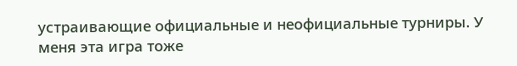устраивающие официальные и неофициальные турниры. У меня эта игра тоже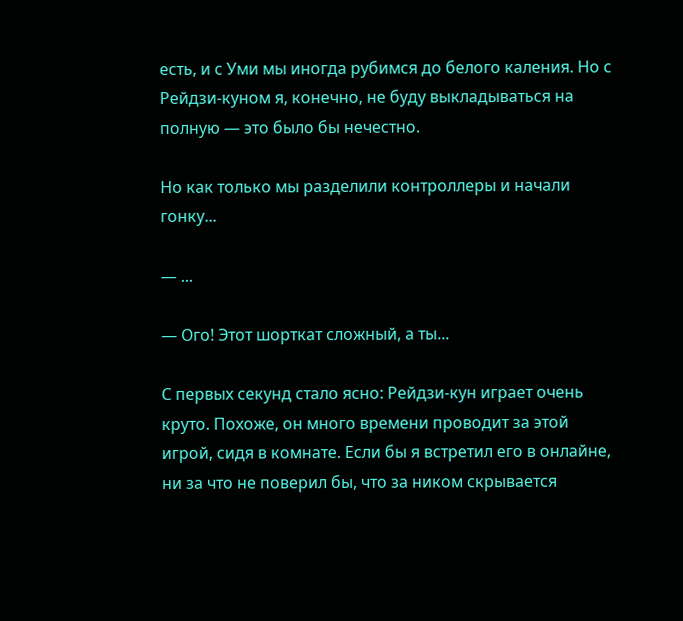есть, и с Уми мы иногда рубимся до белого каления. Но с Рейдзи-куном я, конечно, не буду выкладываться на полную — это было бы нечестно.

Но как только мы разделили контроллеры и начали гонку...

— ...

— Ого! Этот шорткат сложный, а ты...

С первых секунд стало ясно: Рейдзи-кун играет очень круто. Похоже, он много времени проводит за этой игрой, сидя в комнате. Если бы я встретил его в онлайне, ни за что не поверил бы, что за ником скрывается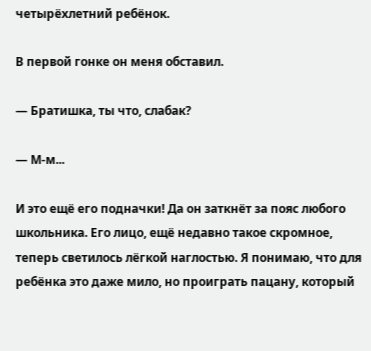четырёхлетний ребёнок.

В первой гонке он меня обставил.

— Братишка, ты что, слабак?

— М-м...

И это ещё его подначки! Да он заткнёт за пояс любого школьника. Его лицо, ещё недавно такое скромное, теперь светилось лёгкой наглостью. Я понимаю, что для ребёнка это даже мило, но проиграть пацану, который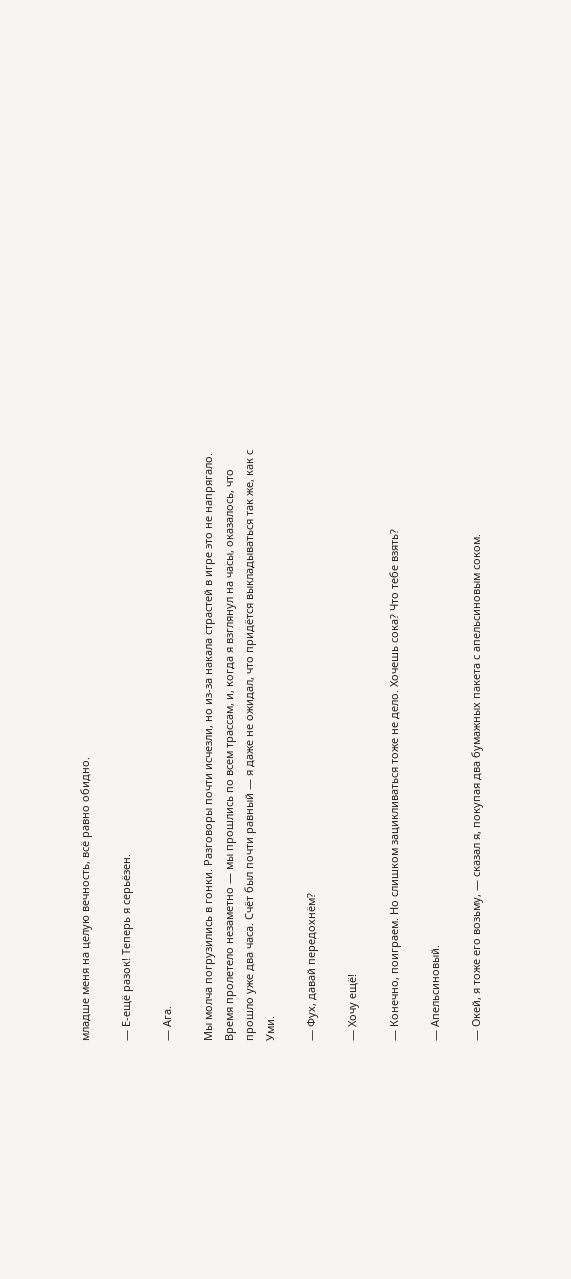младше меня на целую вечность, всё равно обидно.

— Е-ещё разок! Теперь я серьёзен.

— Ага.

Мы молча погрузились в гонки. Разговоры почти исчезли, но из-за накала страстей в игре это не напрягало. Время пролетело незаметно — мы прошлись по всем трассам, и, когда я взглянул на часы, оказалось, что прошло уже два часа. Счёт был почти равный — я даже не ожидал, что придётся выкладываться так же, как с Уми.

— Фух, давай передохнём?

— Хочу ещё!

— Конечно, поиграем. Но слишком зацикливаться тоже не дело. Хочешь сока? Что тебе взять?

— Апельсиновый.

— Окей, я тоже его возьму, — сказал я, покупая два бумажных пакета с апельсиновым соком.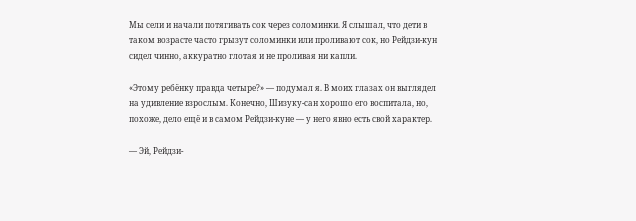Мы сели и начали потягивать сок через соломинки. Я слышал, что дети в таком возрасте часто грызут соломинки или проливают сок, но Рейдзи-кун сидел чинно, аккуратно глотая и не проливая ни капли.

«Этому ребёнку правда четыре?» — подумал я. В моих глазах он выглядел на удивление взрослым. Конечно, Шизуку-сан хорошо его воспитала, но, похоже, дело ещё и в самом Рейдзи-куне — у него явно есть свой характер.

— Эй, Рейдзи-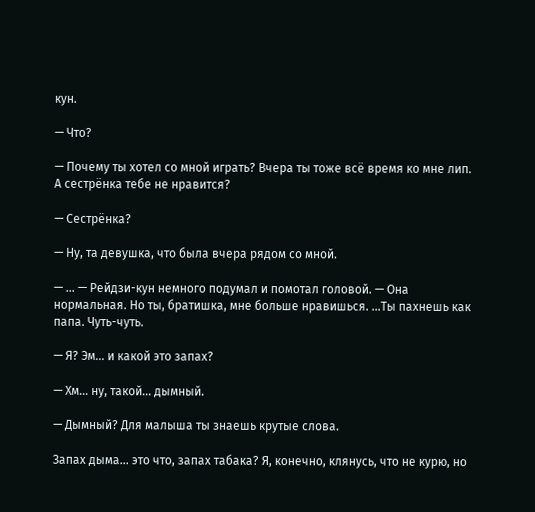кун.

— Что?

— Почему ты хотел со мной играть? Вчера ты тоже всё время ко мне лип. А сестрёнка тебе не нравится?

— Сестрёнка?

— Ну, та девушка, что была вчера рядом со мной.

— ... — Рейдзи-кун немного подумал и помотал головой. — Она нормальная. Но ты, братишка, мне больше нравишься. ...Ты пахнешь как папа. Чуть-чуть.

— Я? Эм... и какой это запах?

— Хм... ну, такой... дымный.

— Дымный? Для малыша ты знаешь крутые слова.

Запах дыма... это что, запах табака? Я, конечно, клянусь, что не курю, но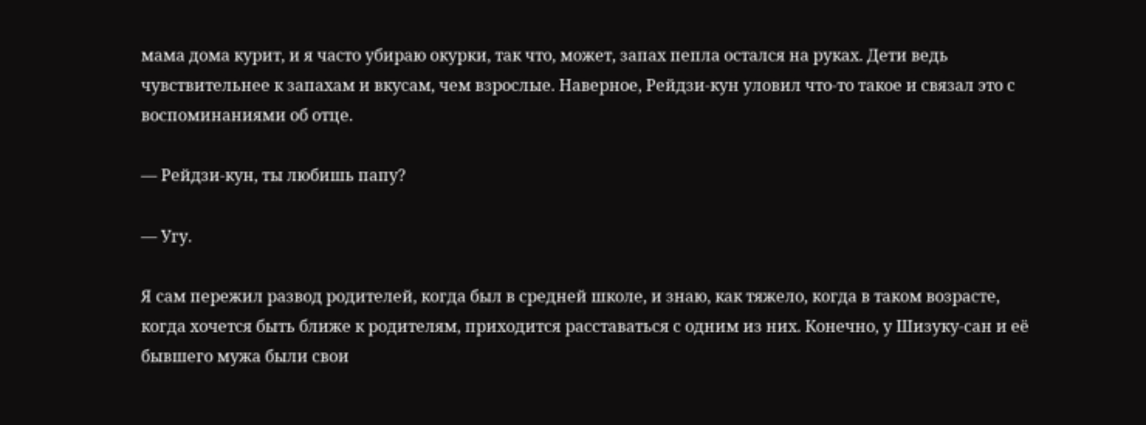мама дома курит, и я часто убираю окурки, так что, может, запах пепла остался на руках. Дети ведь чувствительнее к запахам и вкусам, чем взрослые. Наверное, Рейдзи-кун уловил что-то такое и связал это с воспоминаниями об отце.

— Рейдзи-кун, ты любишь папу?

— Угу.

Я сам пережил развод родителей, когда был в средней школе, и знаю, как тяжело, когда в таком возрасте, когда хочется быть ближе к родителям, приходится расставаться с одним из них. Конечно, у Шизуку-сан и её бывшего мужа были свои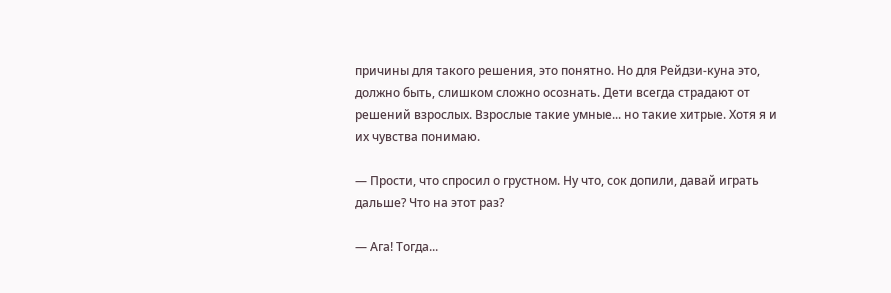причины для такого решения, это понятно. Но для Рейдзи-куна это, должно быть, слишком сложно осознать. Дети всегда страдают от решений взрослых. Взрослые такие умные... но такие хитрые. Хотя я и их чувства понимаю.

— Прости, что спросил о грустном. Ну что, сок допили, давай играть дальше? Что на этот раз?

— Ага! Тогда...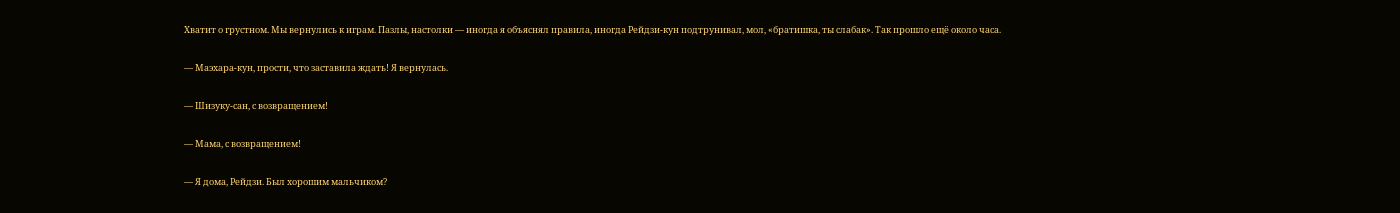Хватит о грустном. Мы вернулись к играм. Пазлы, настолки — иногда я объяснял правила, иногда Рейдзи-кун подтрунивал, мол, «братишка, ты слабак». Так прошло ещё около часа.

— Маэхара-кун, прости, что заставила ждать! Я вернулась.

— Шизуку-сан, с возвращением!

— Мама, с возвращением!

— Я дома, Рейдзи. Был хорошим мальчиком?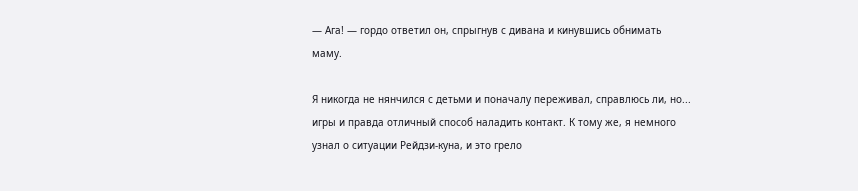— Ага! — гордо ответил он, спрыгнув с дивана и кинувшись обнимать маму.

Я никогда не нянчился с детьми и поначалу переживал, справлюсь ли, но... игры и правда отличный способ наладить контакт. К тому же, я немного узнал о ситуации Рейдзи-куна, и это грело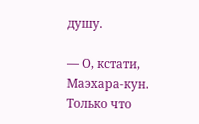душу.

— О, кстати, Маэхара-кун. Только что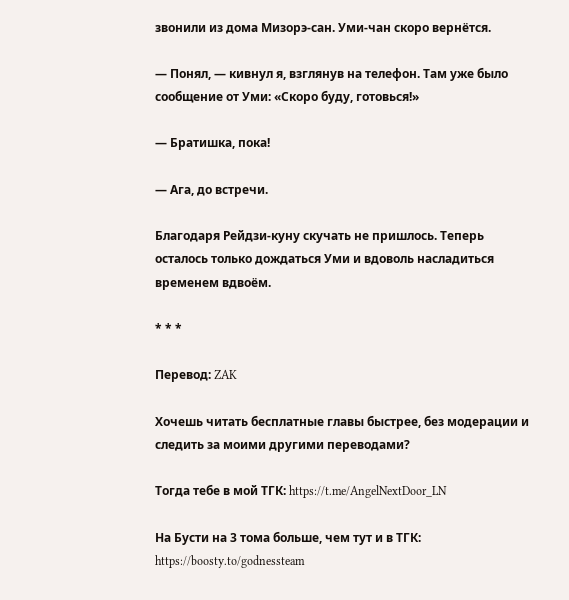звонили из дома Мизорэ-сан. Уми-чан скоро вернётся.

— Понял, — кивнул я, взглянув на телефон. Там уже было сообщение от Уми: «Скоро буду, готовься!»

— Братишка, пока!

— Ага, до встречи.

Благодаря Рейдзи-куну скучать не пришлось. Теперь осталось только дождаться Уми и вдоволь насладиться временем вдвоём.

* * *

Перевод: ZAK

Хочешь читать бесплатные главы быстрее, без модерации и следить за моими другими переводами?

Тогда тебе в мой ТГК: https://t.me/AngelNextDoor_LN

На Бусти на 3 тома больше, чем тут и в ТГК: https://boosty.to/godnessteam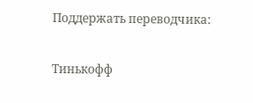Поддержать переводчика:

Тинькофф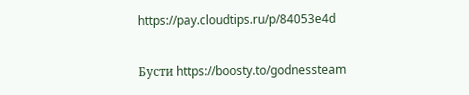https://pay.cloudtips.ru/p/84053e4d

Бусти https://boosty.to/godnessteam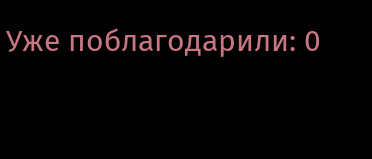Уже поблагодарили: 0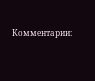Комментарии: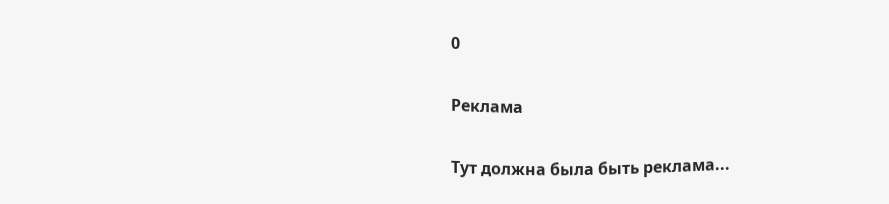0

Реклама

Тут должна была быть реклама...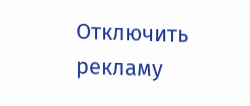Отключить рекламу